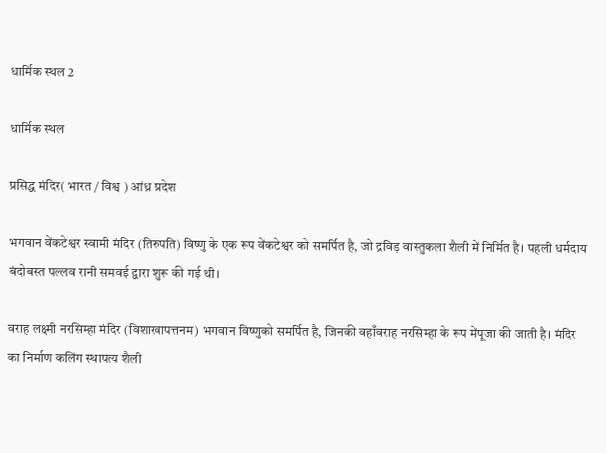धार्मिक स्थल 2

धार्मिक स्थल

प्रसिद्ध मंदिर( भारत / विश्व ) आंध्र प्रदेश

भगवान वेंकटेश्वर स्वामी मंदिर (तिरुपति) विष्णु के एक रूप वेंकटेश्वर को समर्पित है, जो द्रविड़ वास्तुकला शैली में निर्मित है। पहली धर्मदाय बंदोबस्त पल्लव रानी समवई द्वारा शुरू की गई थी।

वराह लक्ष्मी नरसिम्हा मंदिर (विशाखापत्तनम) भगवान विष्णुको समर्पित है, जिनकी वहाँवराह नरसिम्हा के रूप मेंपूजा की जाती है। मंदिर का निर्माण कलिंग स्थापत्य शैली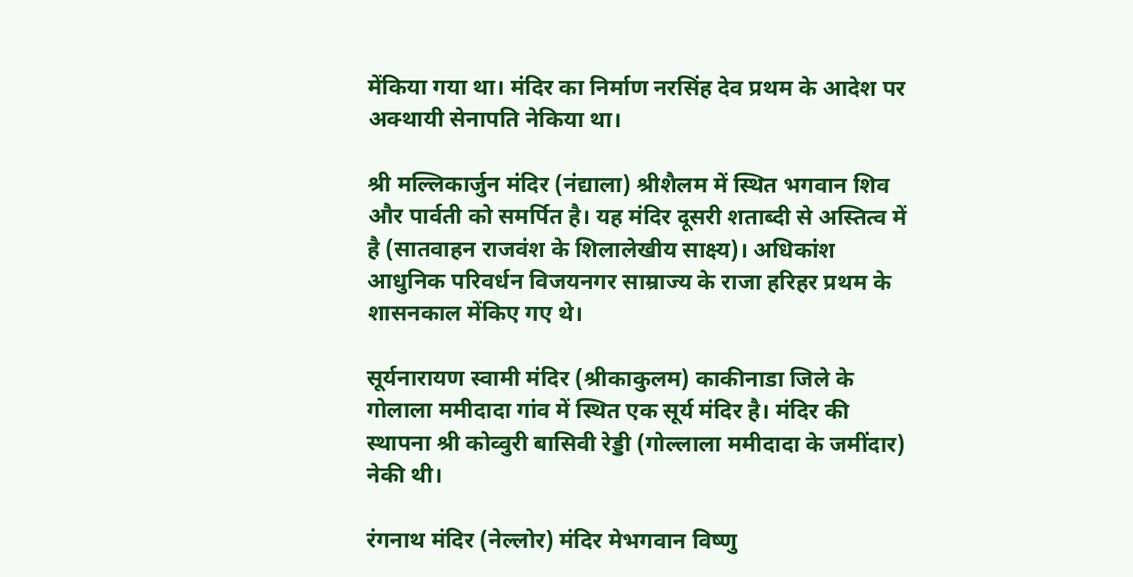मेंकिया गया था। मंदिर का निर्माण नरसिंह देव प्रथम के आदेश पर अक्थायी सेनापति नेकिया था।

श्री मल्लिकार्जुन मंदिर (नंद्याला) श्रीशैलम में स्थित भगवान शिव और पार्वती को समर्पित है। यह मंदिर दूसरी शताब्दी से अस्तित्व में है (सातवाहन राजवंश के शिलालेखीय साक्ष्य)। अधिकांश आधुनिक परिवर्धन विजयनगर साम्राज्य के राजा हरिहर प्रथम के शासनकाल मेंकिए गए थे।

सूर्यनारायण स्वामी मंदिर (श्रीकाकुलम) काकीनाडा जिले के गोलाला ममीदादा गांव में स्थित एक सूर्य मंदिर है। मंदिर की स्थापना श्री कोव्वुरी बासिवी रेड्डी (गोल्लाला ममीदादा के जमींदार) नेकी थी।

रंगनाथ मंदिर (नेल्लोर) मंदिर मेभगवान विष्णु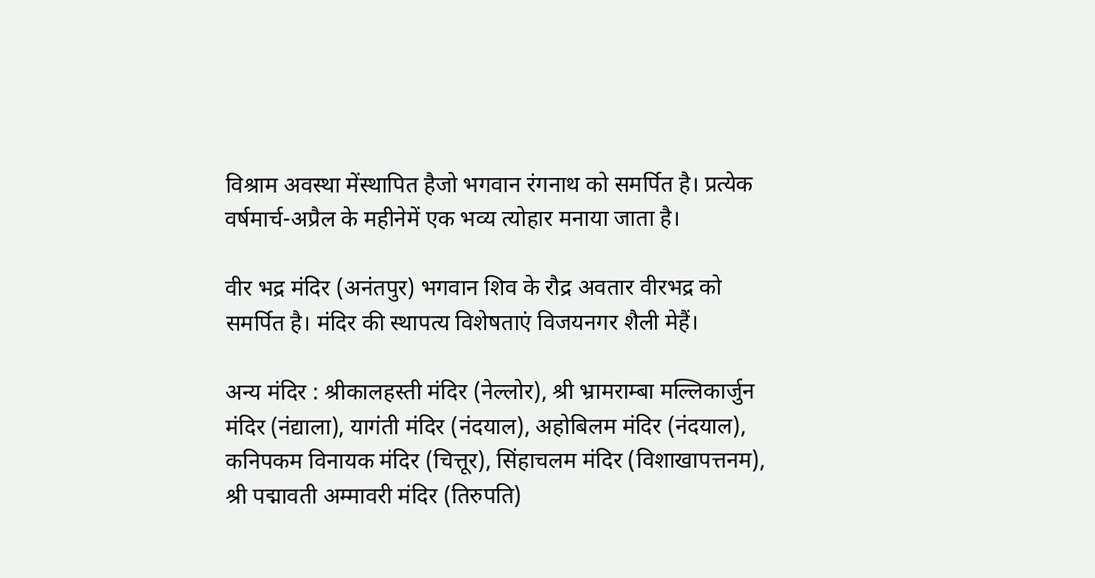विश्राम अवस्था मेंस्थापित हैजो भगवान रंगनाथ को समर्पित है। प्रत्येक वर्षमार्च-अप्रैल के महीनेमें एक भव्य त्योहार मनाया जाता है।

वीर भद्र मंदिर (अनंतपुर) भगवान शिव के रौद्र अवतार वीरभद्र को समर्पित है। मंदिर की स्थापत्य विशेषताएं विजयनगर शैली मेहैं।

अन्य मंदिर : श्रीकालहस्ती मंदिर (नेल्लोर), श्री भ्रामराम्बा मल्लिकार्जुन मंदिर (नंद्याला), यागंती मंदिर (नंदयाल), अहोबिलम मंदिर (नंदयाल), कनिपकम विनायक मंदिर (चित्तूर), सिंहाचलम मंदिर (विशाखापत्तनम), श्री पद्मावती अम्मावरी मंदिर (तिरुपति)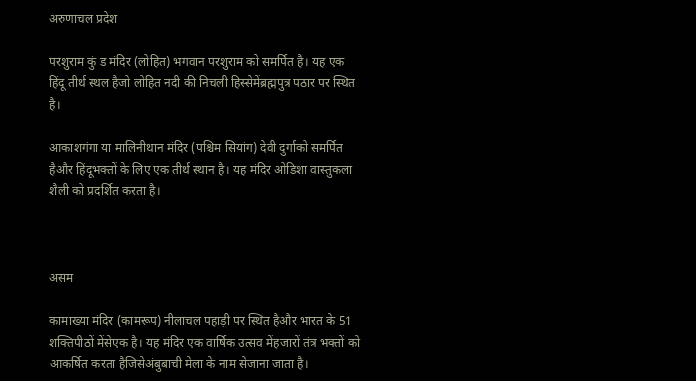अरुणाचल प्रदेश

परशुराम कुं ड मंदिर (लोहित) भगवान परशुराम को समर्पित है। यह एक हिंदू तीर्थ स्थल हैजो लोहित नदी की निचली हिस्सेमेंब्रह्मपुत्र पठार पर स्थित है।

आकाशगंगा या मालिनीथान मंदिर (पश्चिम सियांग) देवी दुर्गाको समर्पित हैऔर हिंदूभक्तों के लिए एक तीर्थ स्थान है। यह मंदिर ओडिशा वास्तुकला शैली को प्रदर्शित करता है।



असम

कामाख्या मंदिर (कामरूप) नीलाचल पहाड़ी पर स्थित हैऔर भारत के 51 शक्तिपीठों मेंसेएक है। यह मंदिर एक वार्षिक उत्सव मेंहजारों तंत्र भक्तों को आकर्षित करता हैजिसेअंबुबाची मेला के नाम सेजाना जाता है।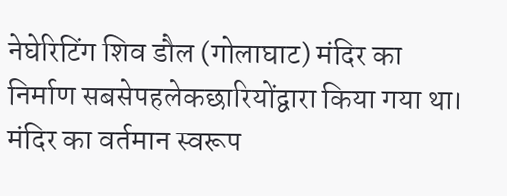नेघेरिटिंग शिव डौल (गोलाघाट) मंदिर का निर्माण सबसेपहलेकछारियोंद्वारा किया गया था। मंदिर का वर्तमान स्वरूप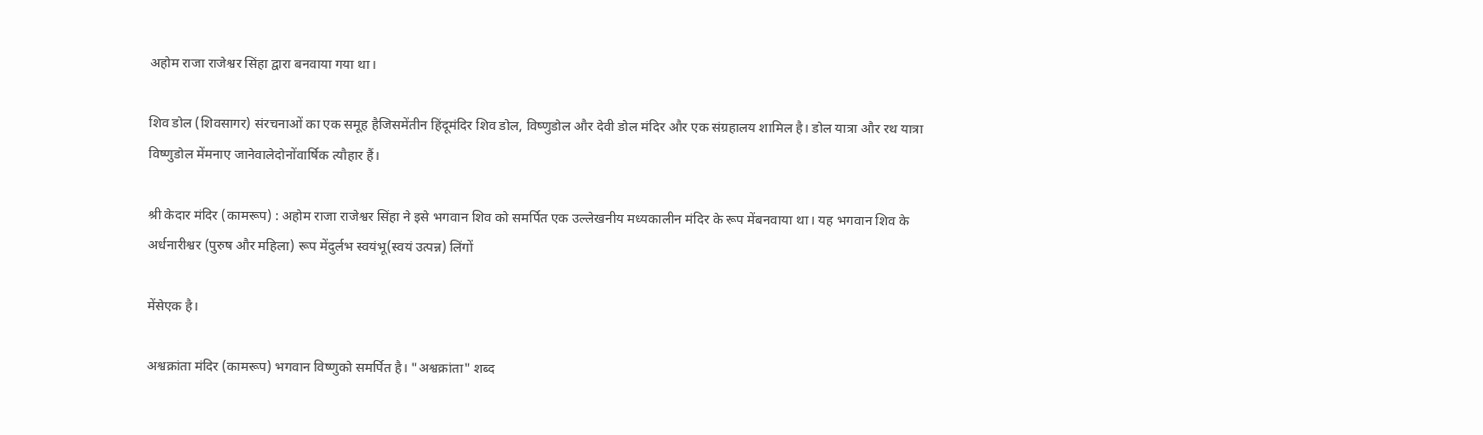अहोम राजा राजेश्वर सिंहा द्वारा बनवाया गया था।

शिव डोल (शिवसागर) संरचनाओं का एक समूह हैजिसमेंतीन हिंदूमंदिर शिव डोल, विष्णुडोल और देवी डोल मंदिर और एक संग्रहालय शामिल है। डोल यात्रा और रथ यात्रा विष्णुडोल मेंमनाए जानेवालेदोनोंवार्षिक त्यौहार हैं।

श्री केदार मंदिर (कामरूप) : अहोम राजा राजेश्वर सिंहा ने इसे भगवान शिव को समर्पित एक उल्लेखनीय मध्यकालीन मंदिर के रूप मेंबनवाया था। यह भगवान शिव के अर्धनारीश्वर (पुरुष और महिला) रूप मेंदुर्लभ स्वयंभू(स्वयं उत्पन्न) लिंगों

मेंसेएक है।

अश्वक्रांता मंदिर (कामरूप) भगवान विष्णुको समर्पित है। "अश्वक्रांता" शब्द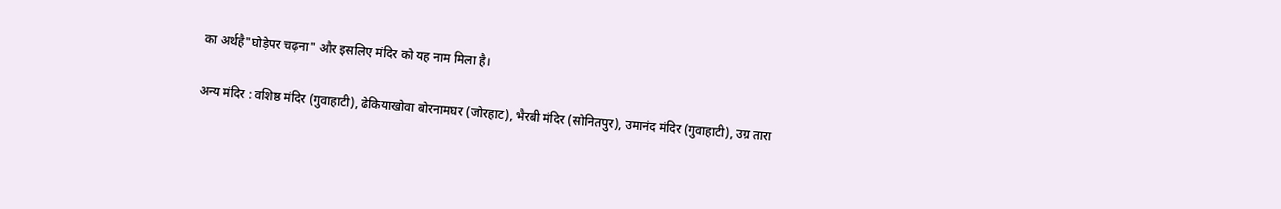का अर्थहै"घोड़ेपर चढ़ना" और इसलिए मंदिर को यह नाम मिला है।

अन्य मंदिर : वशिष्ठ मंदिर (गुवाहाटी), ढेकियाखोवा बोरनामघर (जोरहाट), भैरबी मंदिर (सोनितपुर), उमानंद मंदिर (गुवाहाटी), उग्र तारा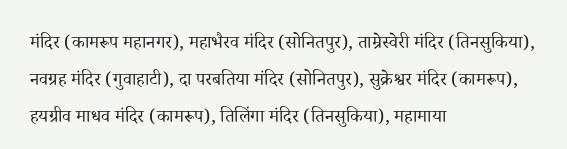मंदिर (कामरूप महानगर), महाभैरव मंदिर (सोनितपुर), ताम्रेस्वेरी मंदिर (तिनसुकिया), नवग्रह मंदिर (गुवाहाटी), दा परबतिया मंदिर (सोनितपुर), सुक्रेश्वर मंदिर (कामरूप), हयग्रीव माधव मंदिर (कामरूप), तिलिंगा मंदिर (तिनसुकिया), महामाया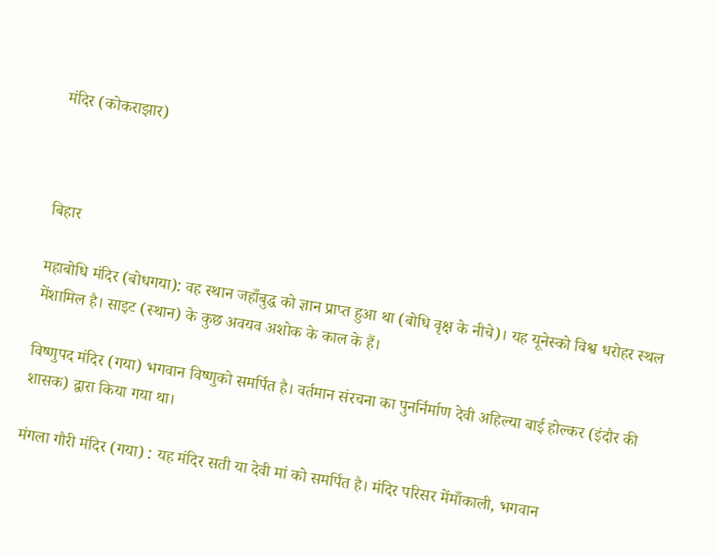मंदिर (कोकराझार)



बिहार

महाबोधि मंदिर (बोधगया): वह स्थान जहाँबुद्ध को ज्ञान प्राप्त हुआ था (बोधि वृक्ष के नीचे)। यह यूनेस्को विश्व धरोहर स्थल मेंशामिल है। साइट (स्थान) के कुछ अवयव अशोक के काल के हैं।

विष्णुपद मंदिर (गया) भगवान विष्णुको समर्पित है। वर्तमान संरचना का पुनर्निर्माण देवी अहिल्या बाई होल्कर (इंदौर की शासक) द्वारा किया गया था।

मंगला गौरी मंदिर (गया) : यह मंदिर सती या देवी मां को समर्पित है। मंदिर परिसर मेंमाँकाली, भगवान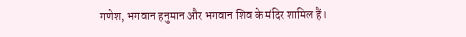गणेश, भगवान हनुमान और भगवान शिव के मंदिर शामिल हैं।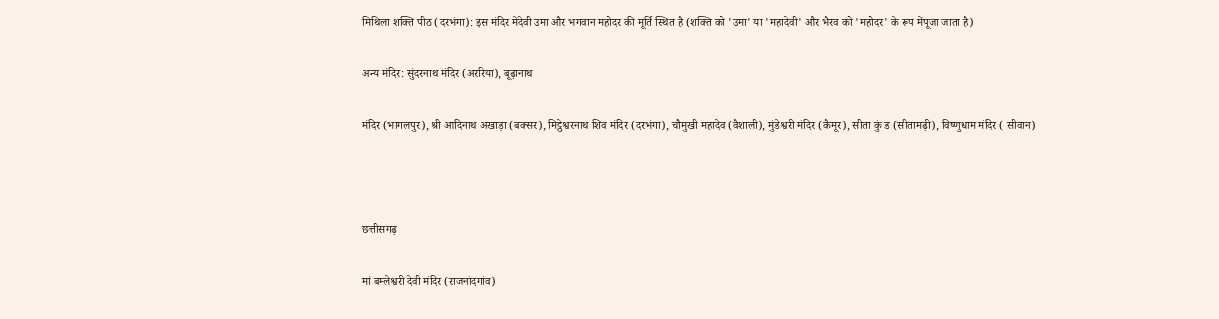मिथिला शक्ति पीठ (दरभंगा): इस मंदिर मेंदेवी उमा और भगवान महोदर की मूर्ति स्थित है (शक्ति को 'उमा' या 'महादेवी' और भैरव को 'महोदर' के रूप मेंपूजा जाता है)

अन्य मंदिर: सुंदरनाथ मंदिर (अररिया), बूढ़ानाथ

मंदिर (भागलपुर), श्री आदिनाथ अखाड़ा (बक्सर), मिट्ठेश्वरनाथ शिव मंदिर (दरभंगा), चौमुखी महादेव (वैशाली), मुंडेश्वरी मंदिर (कैमूर), सीता कुं ड (सीतामढ़ी), विष्णुधाम मंदिर ( सीवान)



छत्तीसगढ़

मां बम्लेश्वरी देवी मंदिर (राजनांदगांव)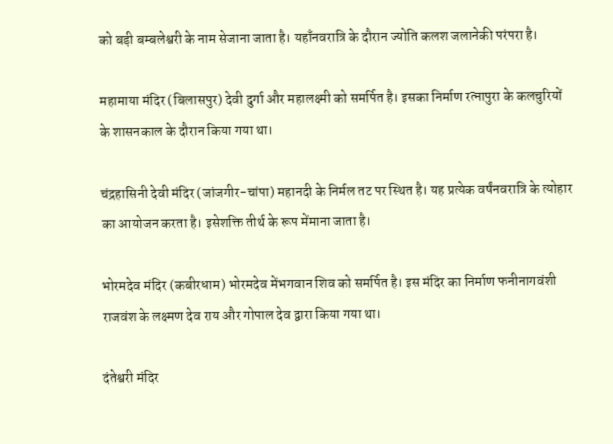को बड़ी बम्बलेश्वरी के नाम सेजाना जाता है। यहाँनवरात्रि के दौरान ज्योति कलश जलानेकी परंपरा है।

महामाया मंदिर (बिलासपुर) देवी दुर्गा और महालक्ष्मी को समर्पित है। इसका निर्माण रत्नापुरा के कलचुरियों के शासनकाल के दौरान किया गया था।

चंद्रहासिनी देवी मंदिर (जांजगीर-चांपा) महानदी के निर्मल तट पर स्थित है। यह प्रत्येक वर्षंनवरात्रि के त्योहार का आयोजन करता है। इसेशक्ति तीर्थ के रूप मेंमाना जाता है।

भोरमदेव मंदिर (कबीरधाम) भोरमदेव मेंभगवान शिव को समर्पित है। इस मंदिर का निर्माण फनीनागवंशी राजवंश के लक्ष्मण देव राय और गोपाल देव द्वारा किया गया था।

दंतेश्वरी मंदिर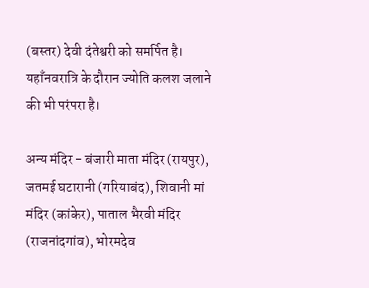(बस्तर) देवी दंतेश्वरी को समर्पित है। यहाँनवरात्रि के दौरान ज्योति कलश जलाने की भी परंपरा है।

अन्य मंदिर - बंजारी माता मंदिर (रायपुर), जतमई घटारानी (गरियाबंद), शिवानी मां मंदिर (कांकेर), पाताल भैरवी मंदिर (राजनांदगांव), भोरमदेव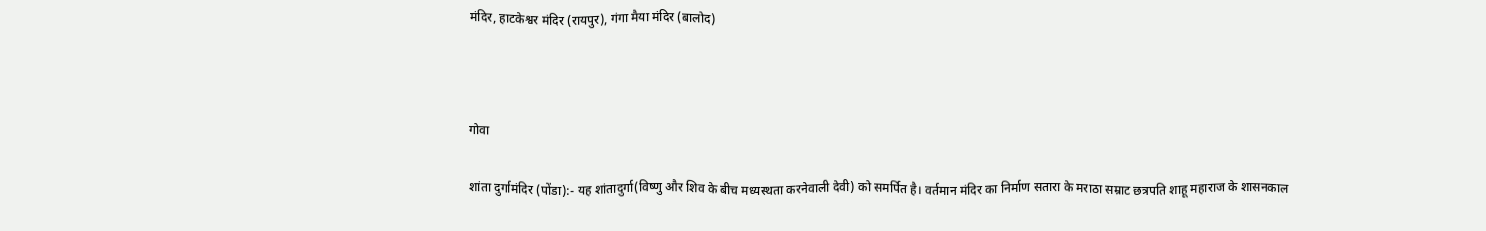मंदिर, हाटकेश्वर मंदिर (रायपुर), गंगा मैया मंदिर (बालोद)



गोवा

शांता दुर्गामंदिर (पोंडा):- यह शांतादुर्गा(विष्णु और शिव के बीच मध्यस्थता करनेवाली देवी) को समर्पित है। वर्तमान मंदिर का निर्माण सतारा के मराठा सम्राट छत्रपति शाहू महाराज के शासनकाल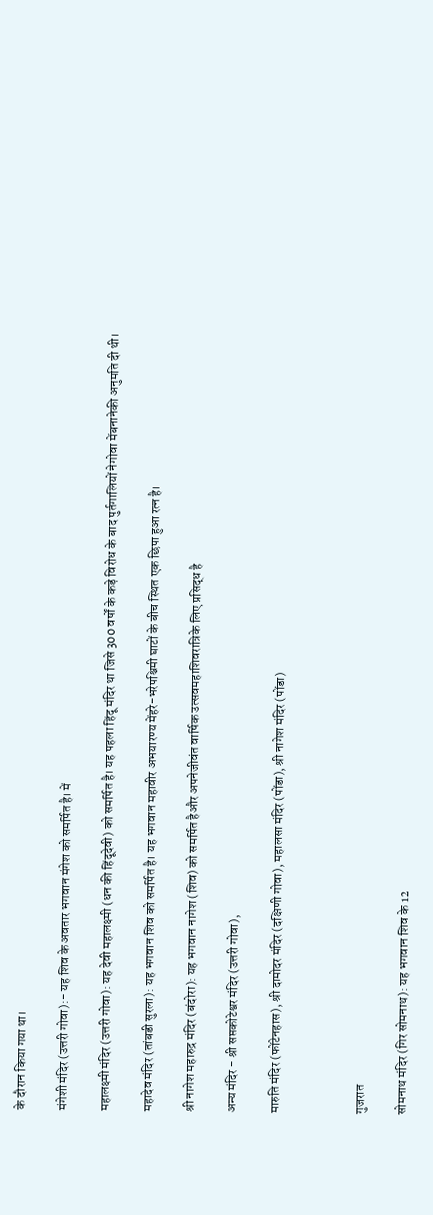के दौरान किया गया था।

मंगेशी मंदिर (उत्तरी गोवा):- यह शिव के अवतार भगवान मंगेश को समर्पित है। में

महालक्ष्मी मंदिर (उत्तरी गोवा): यह देवी महालक्ष्मी (धन की हिंदूदेवी) को समर्पित है। यह पहला हिंदू मंदिर था जिसे 300 वर्षों के कड़े विरोध के बाद पुर्तगालियों नेगोवा मेंबनानेकी अनुमति दी थी।

महादेव मंदिर (तांबडी सुरला): यह भगवान शिव को समर्पित है। यह भगवान महावीर अभयारण्य मेंहरे-भरेपश्चिमी घाटों के बीच स्थित एक छिपा हुआ रत्न है।

श्री नागेश महारुद्र मंदिर (बंदोरा): यह भगवान नागेश (शिव) को समर्पित हैऔर अपनेजीवंत वार्षिक उत्सवमहाशिवरात्रिके लिए प्रसिद्ध है

अन्य मंदिर - श्री सप्तकोटेश्वर मंदिर (उत्तरी गोवा),

मारुति मंदिर (फोंटेनहास), श्री दामोदर मंदिर (दक्षिणी गोवा), महालसा मंदिर (पोंडा), श्री नागेश मंदिर (पोंडा)



गुजरात

सोमनाथ मंदिर (गिर सोमनाथ): यह भगवान शिव के 12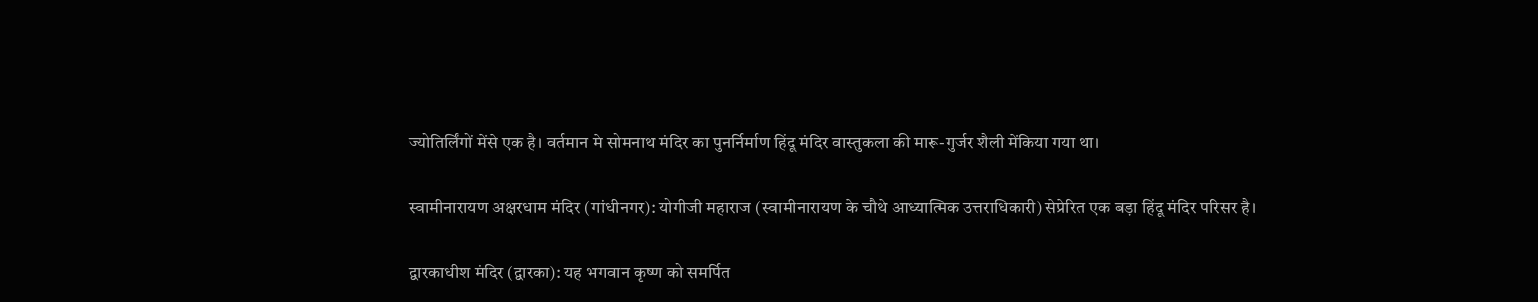ज्योतिर्लिंगों मेंसे एक है। वर्तमान मे सोमनाथ मंदिर का पुनर्निर्माण हिंदू मंदिर वास्तुकला की मारू-गुर्जर शैली मेंकिया गया था।

स्वामीनारायण अक्षरधाम मंदिर (गांधीनगर): योगीजी महाराज (स्वामीनारायण के चौथे आध्यात्मिक उत्तराधिकारी) सेप्रेरित एक बड़ा हिंदू मंदिर परिसर है।

द्वारकाधीश मंदिर (द्वारका): यह भगवान कृष्ण को समर्पित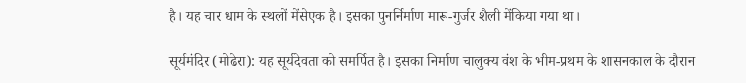है। यह चार धाम के स्थलों मेंसेएक है। इसका पुनर्निर्माण मारू-गुर्जर शैली मेंकिया गया था।

सूर्यमंदिर (मोढेरा): यह सूर्यदेवता को समर्पित है। इसका निर्माण चालुक्य वंश के भीम-प्रथम के शासनकाल के दौरान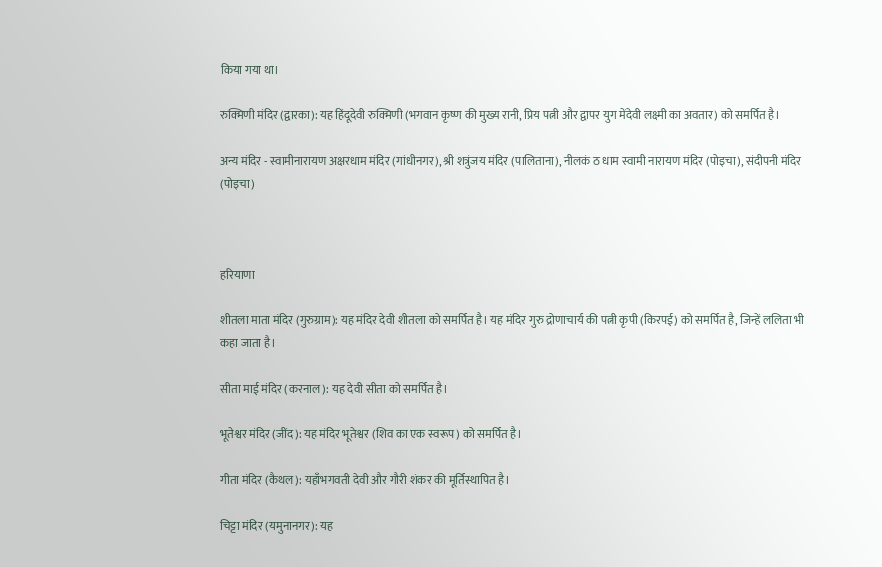किया गया था।

रुक्मिणी मंदिर (द्वारका): यह हिंदूदेवी रुक्मिणी (भगवान कृष्ण की मुख्य रानी, प्रिय पत्नी और द्वापर युग मेंदेवी लक्ष्मी का अवतार) को समर्पित है।

अन्य मंदिर - स्वामीनारायण अक्षरधाम मंदिर (गांधीनगर), श्री शत्रुंजय मंदिर (पालिताना), नीलकं ठ धाम स्वामी नारायण मंदिर (पोइचा), संदीपनी मंदिर (पोइचा)



हरियाणा

शीतला माता मंदिर (गुरुग्राम): यह मंदिर देवी शीतला को समर्पित है। यह मंदिर गुरु द्रोणाचार्य की पत्नी कृपी (किरपई) को समर्पित है, जिन्हें ललिता भी कहा जाता है।

सीता माई मंदिर (करनाल): यह देवी सीता को समर्पित है।

भूतेश्वर मंदिर (जींद): यह मंदिर भूतेश्वर (शिव का एक स्वरूप) को समर्पित है।

गीता मंदिर (कैथल): यहाँभगवती देवी और गौरी शंकर की मूर्तिस्थापित है।

चिट्टा मंदिर (यमुनानगर): यह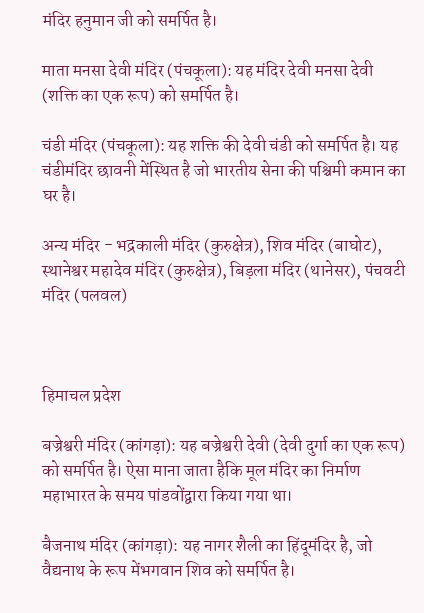मंदिर हनुमान जी को समर्पित है।

माता मनसा देवी मंदिर (पंचकूला): यह मंदिर देवी मनसा देवी (शक्ति का एक रूप) को समर्पित है।

चंडी मंदिर (पंचकूला): यह शक्ति की देवी चंडी को समर्पित है। यह चंडीमंदिर छावनी मेंस्थित है जो भारतीय सेना की पश्चिमी कमान का घर है।

अन्य मंदिर - भद्रकाली मंदिर (कुरुक्षेत्र), शिव मंदिर (बाघोट), स्थानेश्वर महादेव मंदिर (कुरुक्षेत्र), बिड़ला मंदिर (थानेसर), पंचवटी मंदिर (पलवल)



हिमाचल प्रदेश

बज्रेश्वरी मंदिर (कांगड़ा): यह बज्रेश्वरी देवी (देवी दुर्गा का एक रूप) को समर्पित है। ऐसा माना जाता हैकि मूल मंदिर का निर्माण महाभारत के समय पांडवोंद्वारा किया गया था।

बैजनाथ मंदिर (कांगड़ा): यह नागर शैली का हिंदूमंदिर है, जो वैद्यनाथ के रूप मेंभगवान शिव को समर्पित है।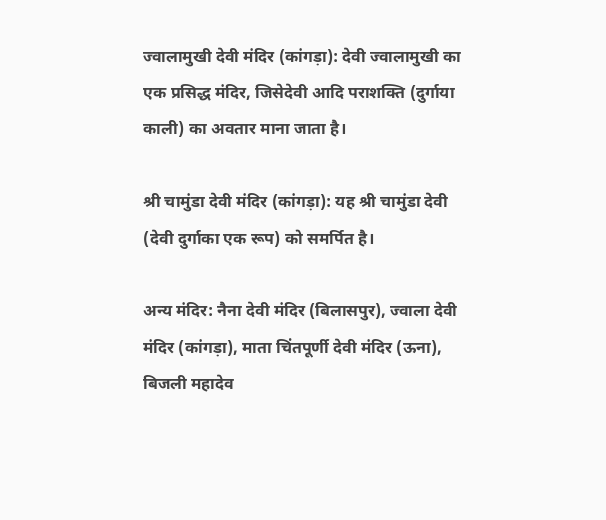ज्वालामुखी देवी मंदिर (कांगड़ा): देवी ज्वालामुखी का एक प्रसिद्ध मंदिर, जिसेदेवी आदि पराशक्ति (दुर्गाया काली) का अवतार माना जाता है।

श्री चामुंडा देवी मंदिर (कांगड़ा): यह श्री चामुंडा देवी (देवी दुर्गाका एक रूप) को समर्पित है।

अन्य मंदिर: नैना देवी मंदिर (बिलासपुर), ज्वाला देवी मंदिर (कांगड़ा), माता चिंतपूर्णी देवी मंदिर (ऊना), बिजली महादेव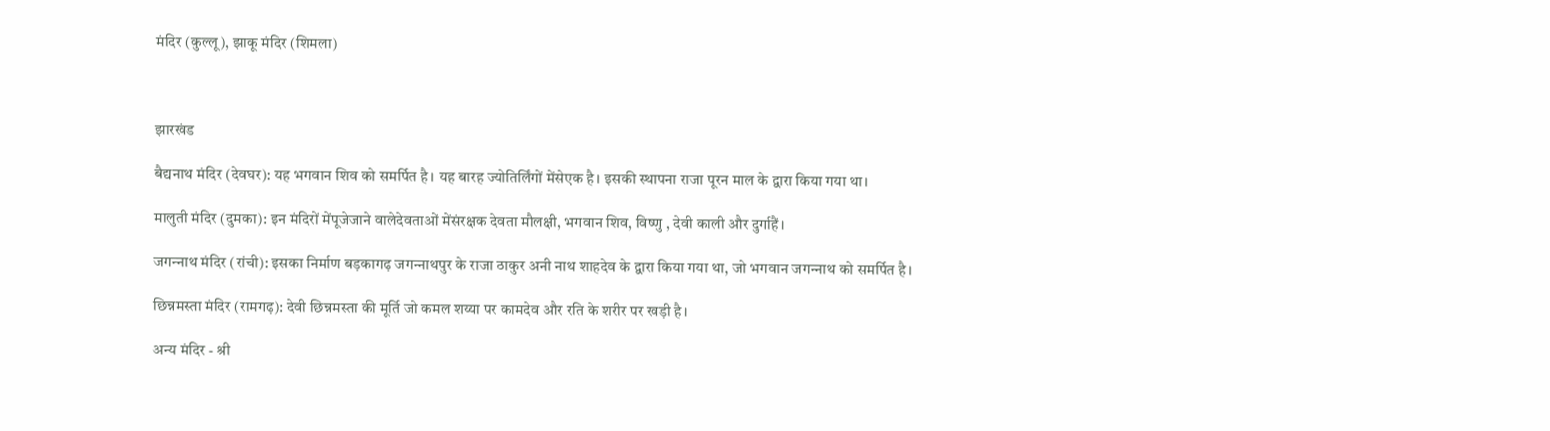मंदिर (कुल्लू), झाकू मंदिर (शिमला)



झारखंड

बैद्यनाथ मंदिर (देवघर): यह भगवान शिव को समर्पित है। यह बारह ज्योतिर्लिंगों मेंसेएक है। इसकी स्थापना राजा पूरन माल के द्वारा किया गया था।

मालुती मंदिर (दुमका): इन मंदिरों मेंपूजेजाने वालेदेवताओं मेंसंरक्षक देवता मौलक्षी, भगवान शिव, विष्णु , देवी काली और दुर्गाहैं।

जगन्‍नाथ मंदिर (रांची): इसका निर्माण बड़कागढ़ जगन्‍नाथपुर के राजा ठाकुर अनी नाथ शाहदेव के द्वारा किया गया था, जो भगवान जगन्‍नाथ को समर्पित है।

छिन्नमस्ता मंदिर (रामगढ़): देवी छिन्नमस्ता की मूर्ति जो कमल शय्या पर कामदेव और रति के शरीर पर खड़ी है।

अन्य मंदिर - श्री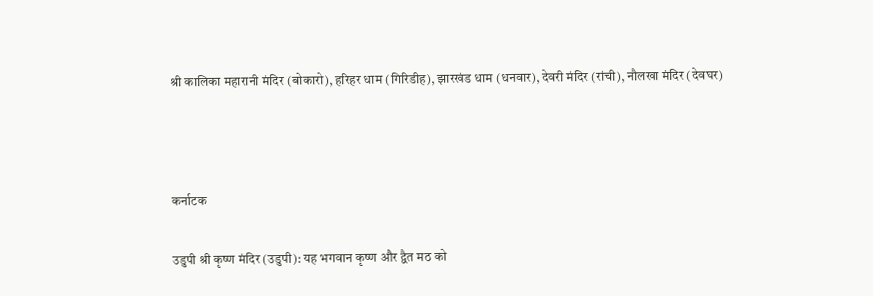श्री कालिका महारानी मंदिर (बोकारो), हरिहर धाम (गिरिडीह), झारखंड धाम (धनवार), देवरी मंदिर (रांची), नौलखा मंदिर (देवघर)



कर्नाटक

उडुपी श्री कृष्ण मंदिर (उडुपी): यह भगवान कृष्ण और द्वैत मठ को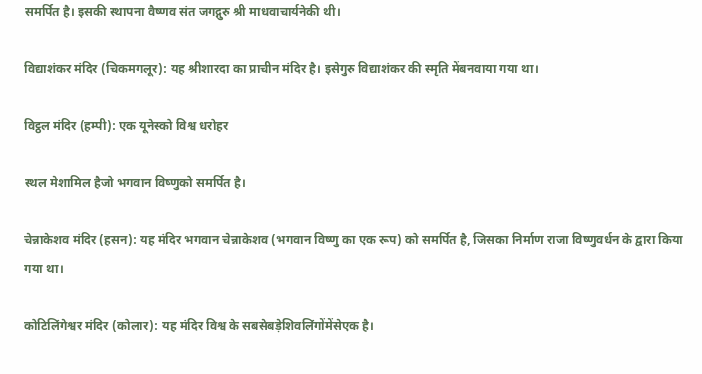समर्पित है। इसकी स्थापना वैष्णव संत जगद्गुरु श्री माधवाचार्यनेकी थी।

विद्याशंकर मंदिर (चिकमगलूर): यह श्रीशारदा का प्राचीन मंदिर है। इसेगुरु विद्याशंकर की स्मृति मेंबनवाया गया था।

विट्ठल मंदिर (हम्पी): एक यूनेस्को विश्व धरोहर

स्थल मेशामिल हैजो भगवान विष्णुको समर्पित है।

चेन्नाकेशव मंदिर (हसन): यह मंदिर भगवान चेन्नाकेशव (भगवान विष्णु का एक रूप) को समर्पित है, जिसका निर्माण राजा विष्णुवर्धन के द्वारा किया गया था।

कोटिलिंगेश्वर मंदिर (कोलार): यह मंदिर विश्व के सबसेबड़ेशिवलिंगोंमेंसेएक है।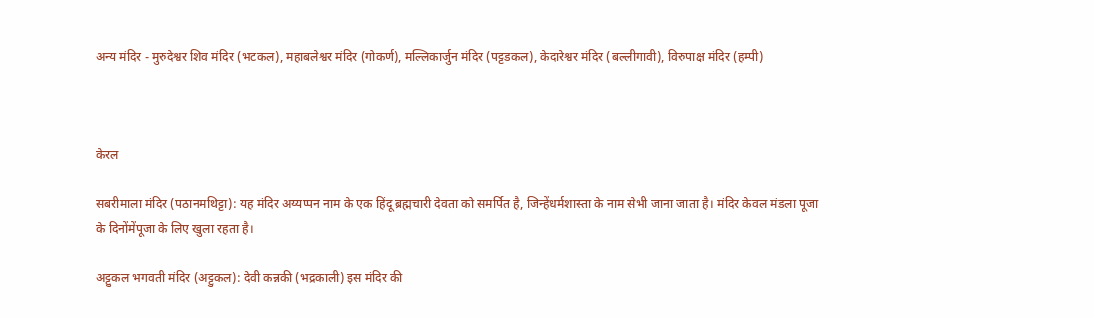अन्य मंदिर - मुरुदेश्वर शिव मंदिर (भटकल), महाबलेश्वर मंदिर (गोकर्ण), मल्लिकार्जुन मंदिर (पट्टडकल), केदारेश्वर मंदिर (बल्लीगावी), विरुपाक्ष मंदिर (हम्पी)



केरल

सबरीमाला मंदिर (पठानमथिट्टा): यह मंदिर अय्यप्पन नाम के एक हिंदू ब्रह्मचारी देवता को समर्पित है, जिन्हेंधर्मशास्ता के नाम सेभी जाना जाता है। मंदिर केवल मंडला पूजा के दिनोंमेंपूजा के लिए खुला रहता है।

अट्टुकल भगवती मंदिर (अट्टुकल): देवी कन्नकी (भद्रकाली) इस मंदिर की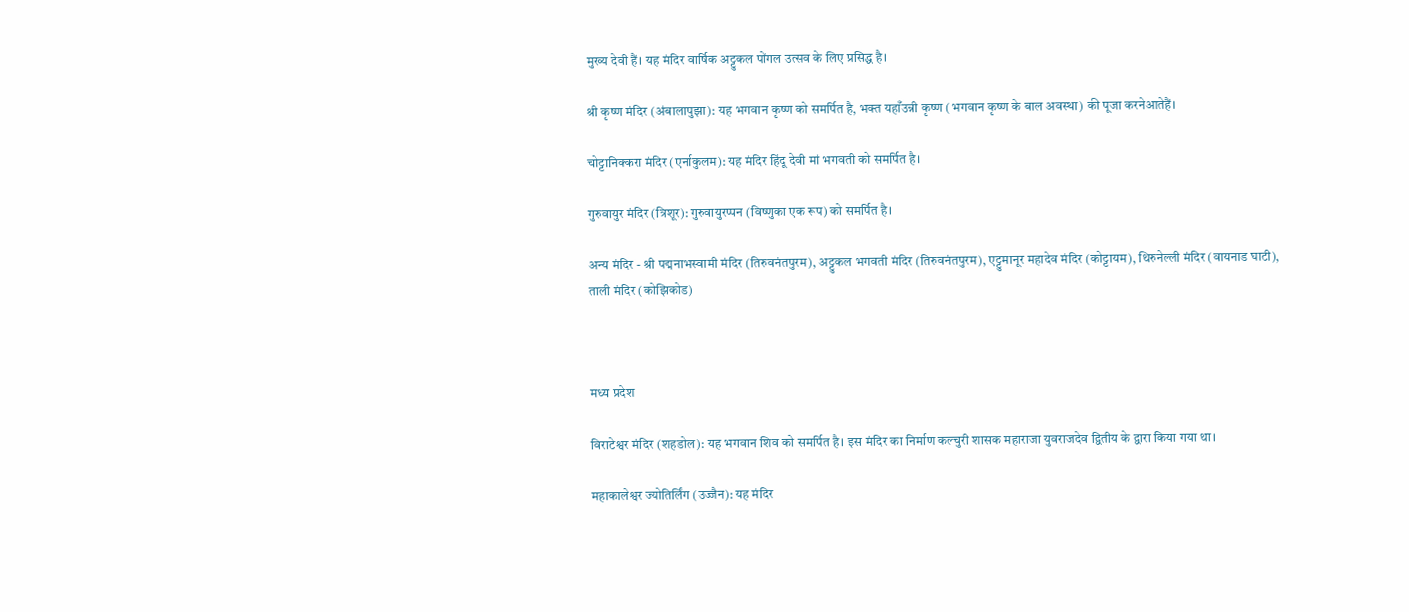मुख्य देवी हैं। यह मंदिर वार्षिक अट्टुकल पोंगल उत्सव के लिए प्रसिद्ध है।

श्री कृष्ण मंदिर (अंबालापुझा): यह भगवान कृष्ण को समर्पित है, भक्त यहाँउन्नी कृष्ण (भगवान कृष्ण के बाल अवस्था) की पूजा करनेआतेहैं।

चोट्टानिक्करा मंदिर (एर्नाकुलम): यह मंदिर हिंदू देवी मां भगवती को समर्पित है।

गुरुवायुर मंदिर (त्रिशूर): गुरुवायुरप्पन (विष्णुका एक रूप) को समर्पित है।

अन्य मंदिर - श्री पद्मनाभस्वामी मंदिर (तिरुवनंतपुरम), अट्टुकल भगवती मंदिर (तिरुवनंतपुरम), एट्टुमानूर महादेव मंदिर (कोट्टायम), थिरुनेल्ली मंदिर (वायनाड घाटी), ताली मंदिर (कोझिकोड)



मध्य प्रदेश

विराटेश्वर मंदिर (शहडोल): यह भगवान शिव को समर्पित है। इस मंदिर का निर्माण कल्चुरी शासक महाराजा युवराजदेव द्वितीय के द्वारा किया गया था।

महाकालेश्वर ज्योतिर्लिंग (उज्जैन): यह मंदिर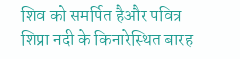शिव को समर्पित हैऔर पवित्र शिप्रा नदी के किनारेस्थित बारह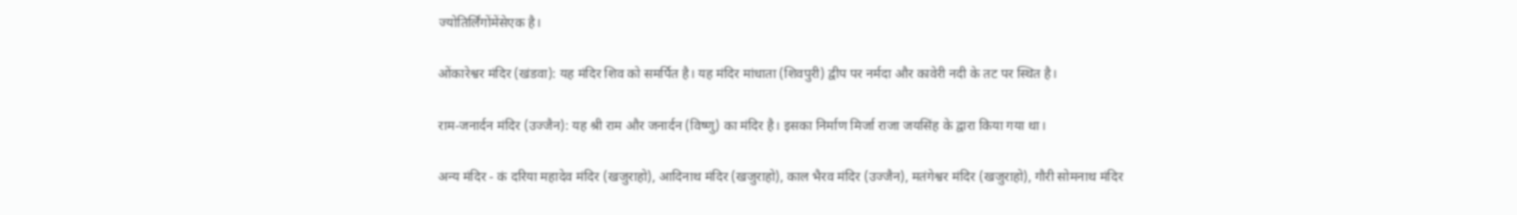ज्योतिर्लिंगोंमेंसेएक है।

ओंकारेश्वर मंदिर (खंडवा): यह मंदिर शिव को समर्पित है। यह मंदिर मांधाता (शिवपुरी) द्वीप पर नर्मदा और कावेरी नदी के तट पर स्थित है।

राम-जनार्दन मंदिर (उज्जैन): यह श्री राम और जनार्दन (विष्णु) का मंदिर है। इसका निर्माण मिर्जा राजा जयसिंह के द्वारा किया गया था।

अन्य मंदिर - कं दरिया महादेव मंदिर (खजुराहो), आदिनाथ मंदिर (खजुराहो), काल भैरव मंदिर (उज्जैन), मतंगेश्वर मंदिर (खजुराहो), गौरी सोमनाथ मंदिर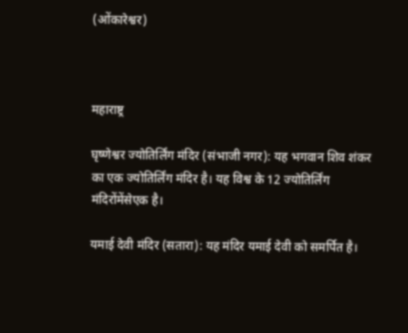(ओंकारेश्वर)



महाराष्ट्र

घृष्णेश्वर ज्योतिर्लिंग मंदिर (संभाजी नगर): यह भगवान शिव शंकर का एक ज्योतिर्लिंग मंदिर है। यह विश्व के 12 ज्योतिर्लिंग मंदिरोंमेंसेएक है।

यमाई देवी मंदिर (सतारा): यह मंदिर यमाई देवी को समर्पित है।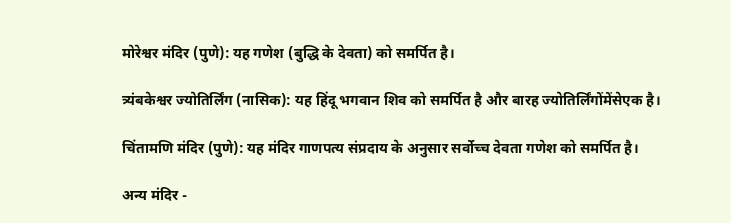मोरेश्वर मंदिर (पुणे): यह गणेश (बुद्धि के देवता) को समर्पित है।

त्र्यंबकेश्वर ज्योतिर्लिंग (नासिक): यह हिंदू भगवान शिव को समर्पित है और बारह ज्योतिर्लिंगोंमेंसेएक है।

चिंतामणि मंदिर (पुणे): यह मंदिर गाणपत्य संप्रदाय के अनुसार सर्वोच्च देवता गणेश को समर्पित है।

अन्य मंदिर -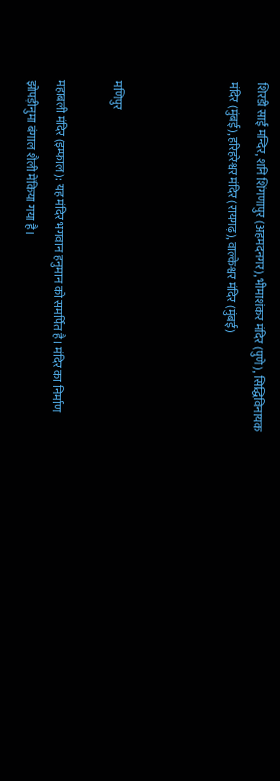शिरडी साईं मन्दिर, शनि शिंगणापुर (अहमदनगर), भीमाशंकर मंदिर (पुणे), सिद्धिविनायक मंदिर (मुंबई), हरिहरेश्वर मंदिर (रायगढ़), वाल्केश्वर मंदिर (मुंबई)



मणिपुर

महाबली मंदिर (इम्फाल): यह मंदिर भगवान हनुमान को समर्पित है। मंदिर का निर्माण झोपड़ीनुमा बंगाल शैली मेंकिया गया है।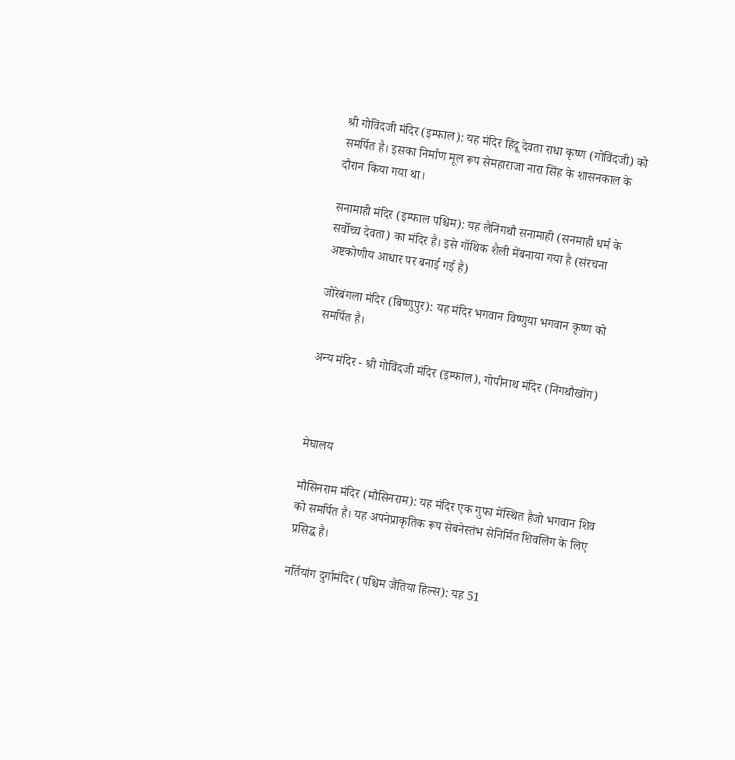श्री गोविंदजी मंदिर (इम्फाल): यह मंदिर हिंदू देवता राधा कृष्ण (गोविंदजी) को समर्पित है। इसका निर्माण मूल रूप सेमहाराजा नारा सिंह के शासनकाल के दौरान किया गया था।

सनामाही मंदिर (इम्फाल पश्चिम): यह लैनिंगथौ सनामाही (सनमाही धर्म के सर्वोच्च देवता) का मंदिर है। इसे गॉथिक शैली मेंबनाया गया है (संरचना अष्टकोणीय आधार पर बनाई गई है)

जोरेबंगला मंदिर (बिष्णुपुर): यह मंदिर भगवान विष्णुया भगवान कृष्ण को समर्पित है।

अन्य मंदिर - श्री गोविंदजी मंदिर (इम्फाल), गोपीनाथ मंदिर (निंगथौखोंग)



मेघालय

मौसिनराम मंदिर (मौसिनराम): यह मंदिर एक गुफा मेंस्थित हैजो भगवान शिव को समर्पित है। यह अपनेप्राकृतिक रूप सेबनेस्तंभ सेनिर्मित शिवलिंग के लिए प्रसिद्ध है।

नर्तियांग दुर्गामंदिर (पश्चिम जैंतिया हिल्स): यह 51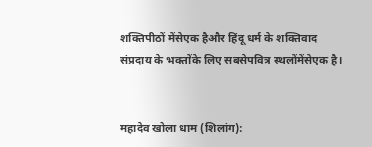शक्तिपीठों मेंसेएक हैऔर हिंदू धर्म के शक्तिवाद संप्रदाय के भक्तोंके लिए सबसेपवित्र स्थलोंमेंसेएक है।


महादेव खोला धाम (शिलांग):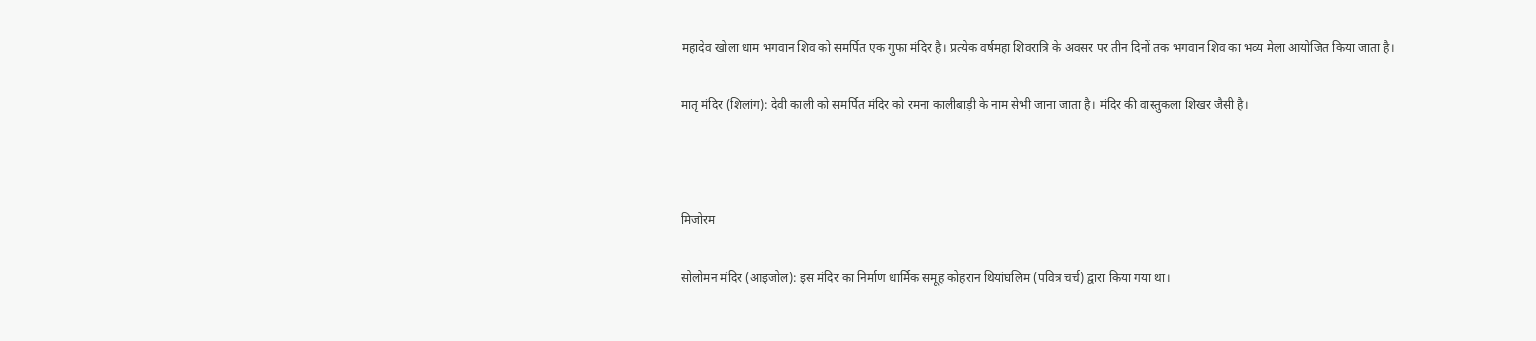महादेव खोला धाम भगवान शिव को समर्पित एक गुफा मंदिर है। प्रत्येक वर्षमहा शिवरात्रि के अवसर पर तीन दिनों तक भगवान शिव का भव्य मेला आयोजित किया जाता है।

मातृ मंदिर (शिलांग): देवी काली को समर्पित मंदिर को रमना कालीबाड़ी के नाम सेभी जाना जाता है। मंदिर की वास्तुकला शिखर जैसी है।



मिजोरम

सोलोमन मंदिर (आइजोल): इस मंदिर का निर्माण धार्मिक समूह कोहरान थियांघलिम (पवित्र चर्च) द्वारा किया गया था।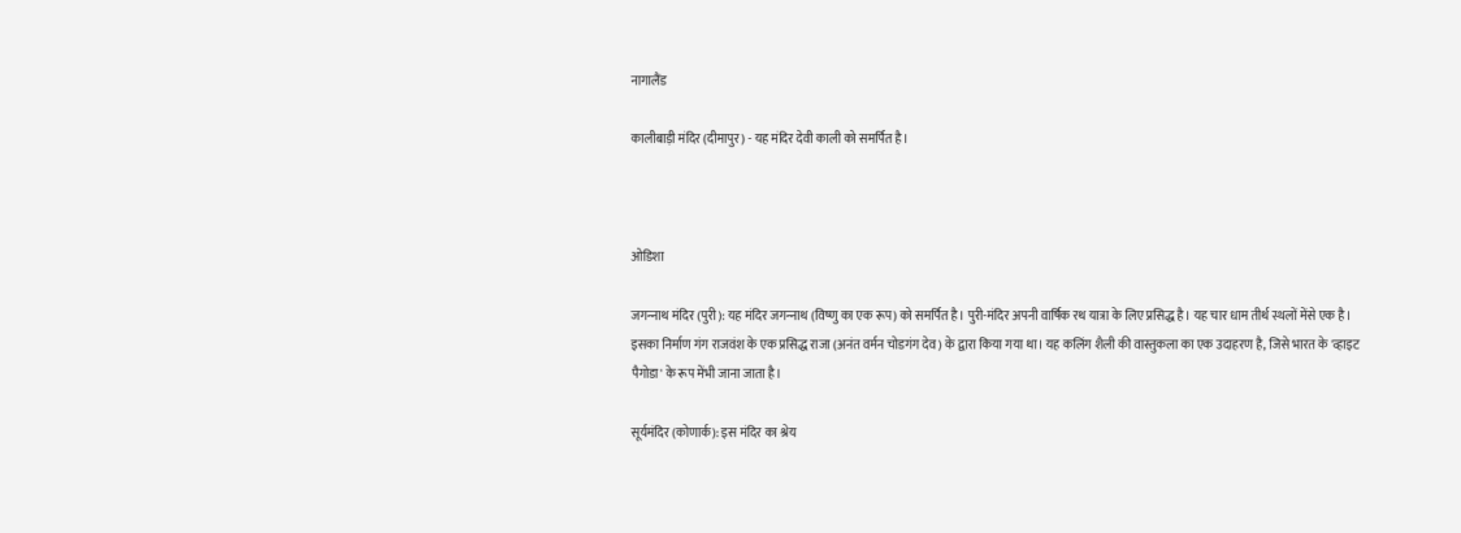नागालैंड

कालीबाड़ी मंदिर (दीमापुर) - यह मंदिर देवी काली को समर्पित है।



ओडिशा

जगन्‍नाथ मंदिर (पुरी): यह मंदिर जगन्‍नाथ (विष्‍णु का एक रूप) को समर्पित है। पुरी-मंदिर अपनी वार्षिक रथ यात्रा के लिए प्रसिद्ध है। यह चार धाम तीर्थ स्थलों मेंसे एक है। इसका निर्माण गंग राजवंश के एक प्रसिद्ध राजा (अनंत वर्मन चोडगंग देव) के द्वारा किया गया था। यह कलिंग शैली की वास्तुकला का एक उदाहरण है, जिसे भारत के 'व्हाइट पैगोडा' के रूप मेंभी जाना जाता है।

सूर्यमंदिर (कोणार्क): इस मंदिर का श्रेय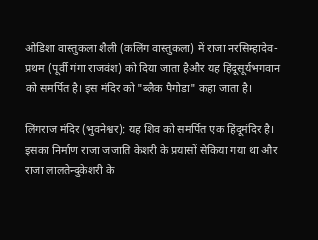ओडिशा वास्तुकला शैली (कलिंग वास्तुकला) में राजा नरसिम्हादेव-प्रथम (पूर्वी गंगा राजवंश) को दिया जाता हैऔर यह हिंदूसूर्यभगवान को समर्पित है। इस मंदिर को "ब्लैक पैगोडा" कहा जाता है।

लिंगराज मंदिर (भुवनेश्वर): यह शिव को समर्पित एक हिंदूमंदिर है। इसका निर्माण राजा जजाति केशरी के प्रयासों सेकिया गया था और राजा लालतेन्दुकेशरी के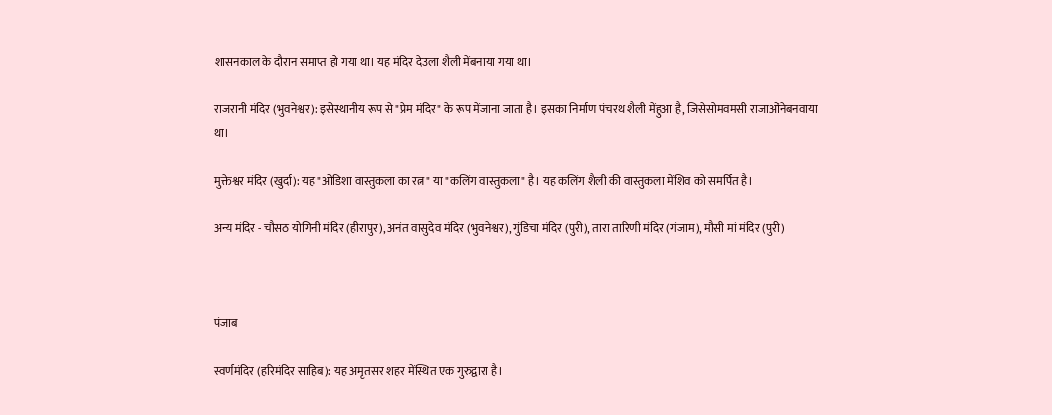शासनकाल के दौरान समाप्त हो गया था। यह मंदिर देउला शैली मेंबनाया गया था।

राजरानी मंदिर (भुवनेश्वर): इसेस्थानीय रूप से "प्रेम मंदिर" के रूप मेंजाना जाता है। इसका निर्माण पंचरथ शैली मेंहुआ है, जिसेसोमवमसी राजाओंनेबनवाया था।

मुक्तेश्वर मंदिर (खुर्दा): यह "ओडिशा वास्तुकला का रत्न" या "कलिंग वास्तुकला" है। यह कलिंग शैली की वास्तुकला मेंशिव को समर्पित है।

अन्य मंदिर - चौसठ योगिनी मंदिर (हीरापुर), अनंत वासुदेव मंदिर (भुवनेश्वर), गुंडिचा मंदिर (पुरी), तारा तारिणी मंदिर (गंजाम), मौसी मां मंदिर (पुरी)



पंजाब

स्वर्णमंदिर (हरिमंदिर साहिब): यह अमृतसर शहर मेंस्थित एक गुरुद्वारा है।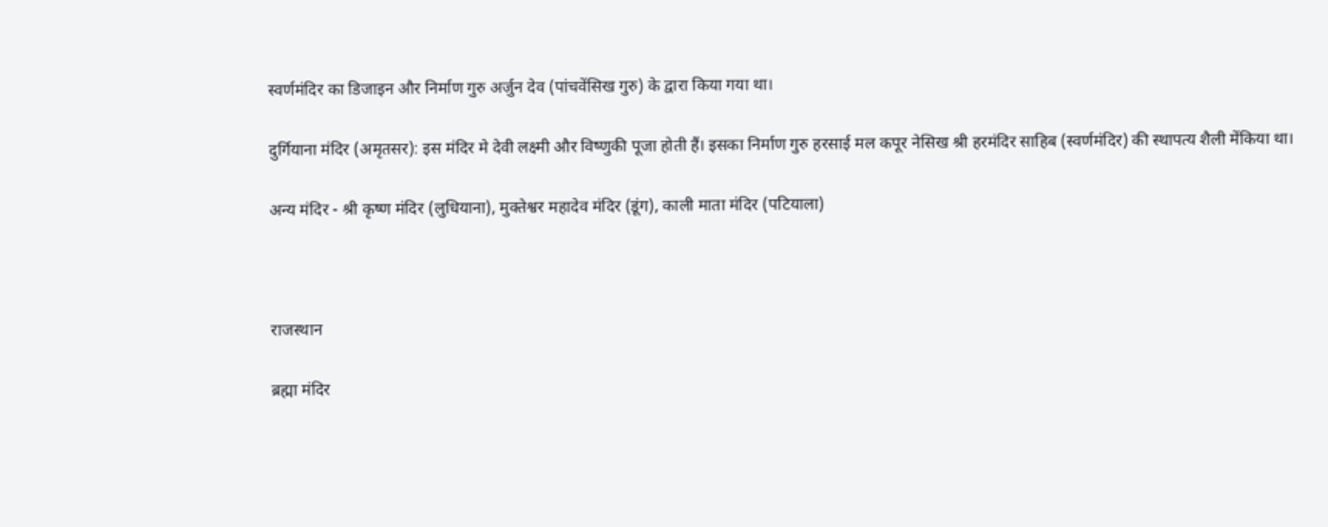स्वर्णमंदिर का डिजाइन और निर्माण गुरु अर्जुन देव (पांचवेंसिख गुरु) के द्वारा किया गया था।

दुर्गियाना मंदिर (अमृतसर): इस मंदिर मे देवी लक्ष्मी और विष्णुकी पूजा होती हैं। इसका निर्माण गुरु हरसाई मल कपूर नेसिख श्री हरमंदिर साहिब (स्वर्णमंदिर) की स्थापत्य शैली मेंकिया था।

अन्य मंदिर - श्री कृष्ण मंदिर (लुधियाना), मुक्तेश्वर महादेव मंदिर (डूंग), काली माता मंदिर (पटियाला)



राजस्थान

ब्रह्मा मंदिर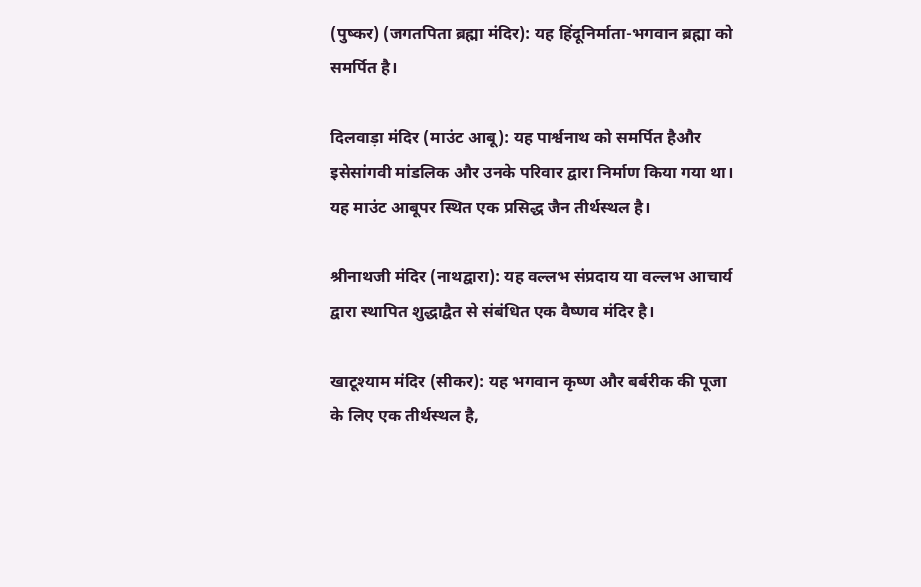(पुष्कर) (जगतपिता ब्रह्मा मंदिर): यह हिंदूनिर्माता-भगवान ब्रह्मा को समर्पित है।

दिलवाड़ा मंदिर (माउंट आबू): यह पार्श्वनाथ को समर्पित हैऔर इसेसांगवी मांडलिक और उनके परिवार द्वारा निर्माण किया गया था। यह माउंट आबूपर स्थित एक प्रसिद्ध जैन तीर्थस्थल है।

श्रीनाथजी मंदिर (नाथद्वारा): यह वल्लभ संप्रदाय या वल्लभ आचार्य द्वारा स्थापित शुद्धाद्वैत से संबंधित एक वैष्णव मंदिर है।

खाटूश्याम मंदिर (सीकर): यह भगवान कृष्ण और बर्बरीक की पूजा के लिए एक तीर्थस्थल है,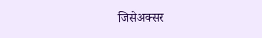जिसेअक्सर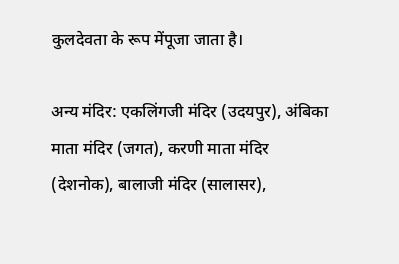कुलदेवता के रूप मेंपूजा जाता है।

अन्य मंदिर: एकलिंगजी मंदिर (उदयपुर), अंबिका माता मंदिर (जगत), करणी माता मंदिर (देशनोक), बालाजी मंदिर (सालासर),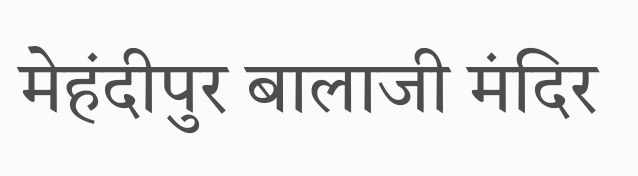मेहंदीपुर बालाजी मंदिर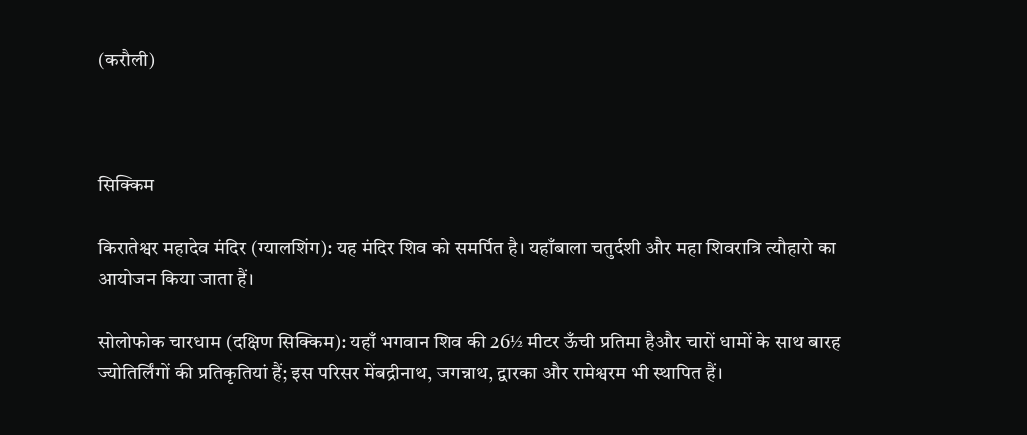(करौली)



सिक्किम

किरातेश्वर महादेव मंदिर (ग्यालशिंग): यह मंदिर शिव को समर्पित है। यहाँबाला चतुर्दशी और महा शिवरात्रि त्यौहारो का आयोजन किया जाता हैं।

सोलोफोक चारधाम (दक्षिण सिक्किम): यहाँ भगवान शिव की 26½ मीटर ऊँची प्रतिमा हैऔर चारों धामों के साथ बारह ज्योतिर्लिंगों की प्रतिकृतियां हैं; इस परिसर मेंबद्रीनाथ, जगन्नाथ, द्वारका और रामेश्वरम भी स्थापित हैं।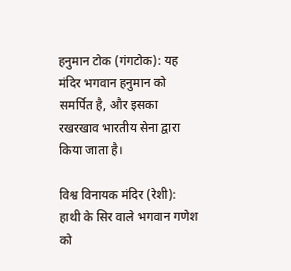हनुमान टोक (गंगटोक): यह मंदिर भगवान हनुमान को समर्पित है, और इसका रखरखाव भारतीय सेना द्वारा किया जाता है।

विश्व विनायक मंदिर (रेशी): हाथी के सिर वाले भगवान गणेश को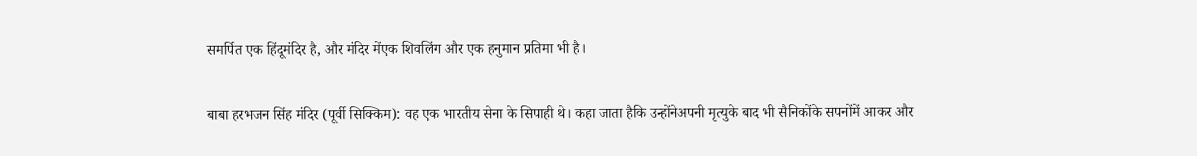समर्पित एक हिंदूमंदिर है, और मंदिर मेंएक शिवलिंग और एक हनुमान प्रतिमा भी है।

बाबा हरभजन सिंह मंदिर (पूर्वी सिक्किम): वह एक भारतीय सेना के सिपाही थे। कहा जाता हैकि उन्होंनेअपनी मृत्युके बाद भी सैनिकोंके सपनोंमें आकर और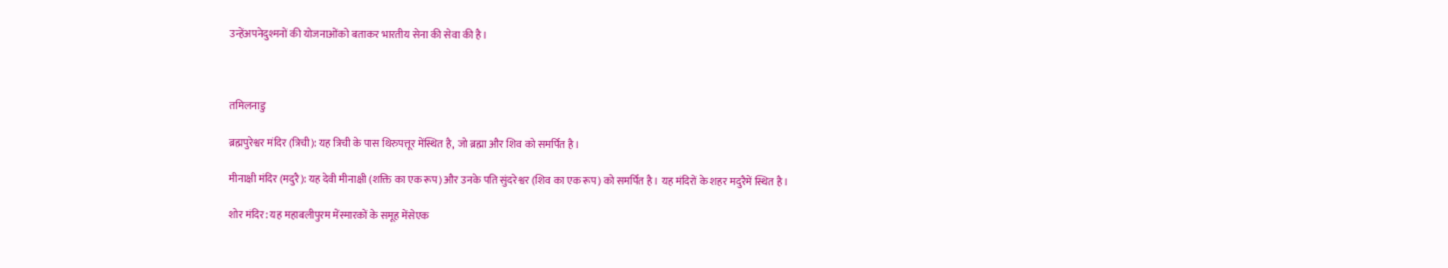उन्हेंअपनेदुश्मनों की योजनाओंको बताकर भारतीय सेना की सेवा की है।



तमिलनाडु

ब्रह्मपुरेश्वर मंदिर (त्रिची): यह त्रिची के पास थिरुपत्तूर मेंस्थित है, जो ब्रह्मा और शिव को समर्पित है।

मीनाक्षी मंदिर (मदुरै): यह देवी मीनाक्षी (शक्ति का एक रूप) और उनके पति सुंदरेश्वर (शिव का एक रूप) को समर्पित है। यह मंदिरों के शहर मदुरैमें स्थित है।

शोर मंदिर: यह महाबलीपुरम मेंस्मारकों के समूह मेंसेएक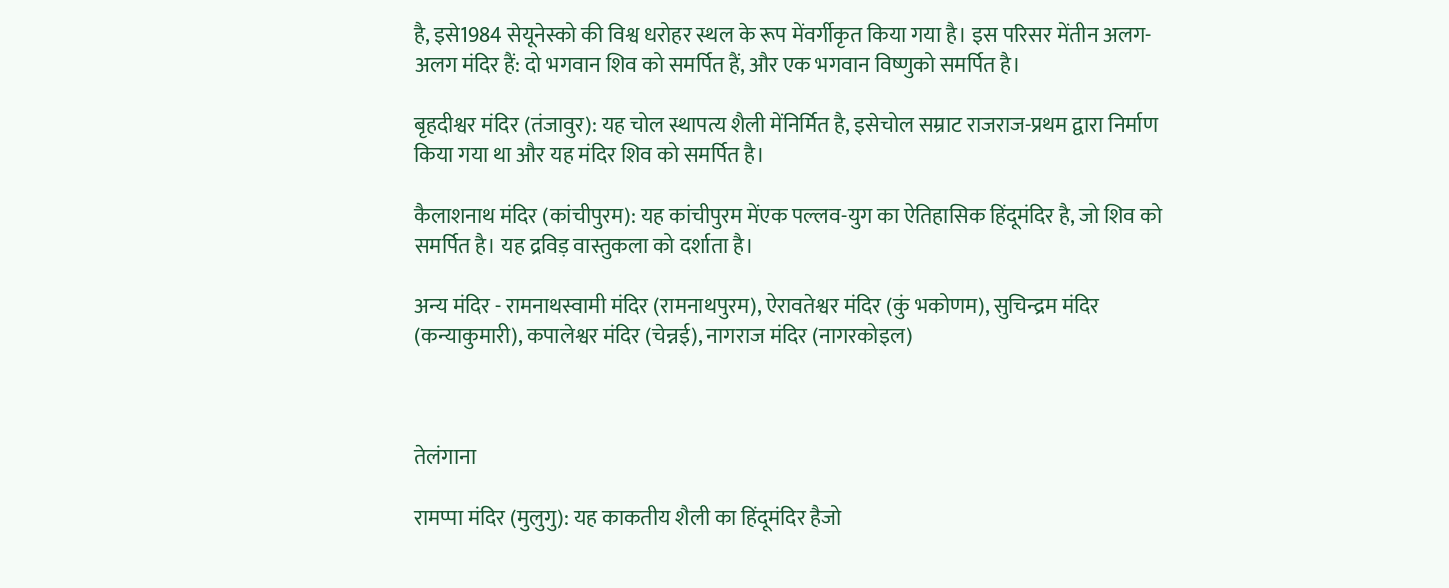है, इसे1984 सेयूनेस्को की विश्व धरोहर स्थल के रूप मेंवर्गीकृत किया गया है। इस परिसर मेंतीन अलग-अलग मंदिर हैं: दो भगवान शिव को समर्पित हैं, और एक भगवान विष्णुको समर्पित है।

बृहदीश्वर मंदिर (तंजावुर): यह चोल स्थापत्य शैली मेंनिर्मित है, इसेचोल सम्राट राजराज-प्रथम द्वारा निर्माण किया गया था और यह मंदिर शिव को समर्पित है।

कैलाशनाथ मंदिर (कांचीपुरम): यह कांचीपुरम मेंएक पल्लव-युग का ऐतिहासिक हिंदूमंदिर है, जो शिव को समर्पित है। यह द्रविड़ वास्तुकला को दर्शाता है।

अन्य मंदिर - रामनाथस्वामी मंदिर (रामनाथपुरम), ऐरावतेश्वर मंदिर (कुं भकोणम), सुचिन्द्रम मंदिर (कन्याकुमारी), कपालेश्वर मंदिर (चेन्नई), नागराज मंदिर (नागरकोइल)



तेलंगाना

रामप्पा मंदिर (मुलुगु): यह काकतीय शैली का हिंदूमंदिर हैजो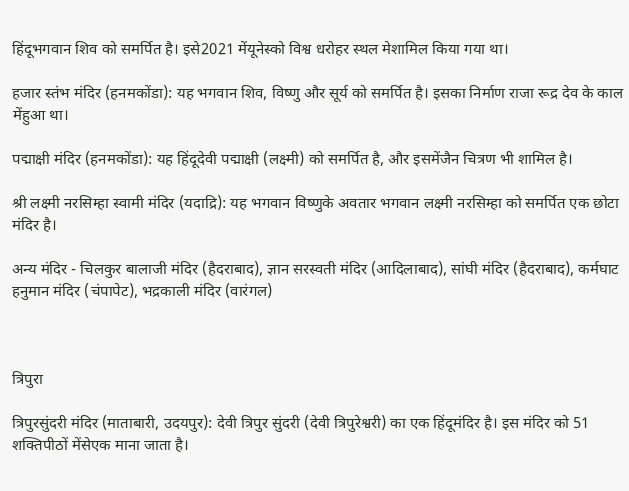हिंदूभगवान शिव को समर्पित है। इसे2021 मेंयूनेस्को विश्व धरोहर स्थल मेशामिल किया गया था।

हजार स्तंभ मंदिर (हनमकोंडा): यह भगवान शिव, विष्णु और सूर्य को समर्पित है। इसका निर्माण राजा रूद्र देव के काल मेंहुआ था।

पद्माक्षी मंदिर (हनमकोंडा): यह हिंदूदेवी पद्माक्षी (लक्ष्मी) को समर्पित है, और इसमेंजैन चित्रण भी शामिल है।

श्री लक्ष्मी नरसिम्हा स्वामी मंदिर (यदाद्रि): यह भगवान विष्णुके अवतार भगवान लक्ष्मी नरसिम्हा को समर्पित एक छोटा मंदिर है।

अन्य मंदिर - चिलकुर बालाजी मंदिर (हैदराबाद), ज्ञान सरस्वती मंदिर (आदिलाबाद), सांघी मंदिर (हैदराबाद), कर्मघाट हनुमान मंदिर (चंपापेट), भद्रकाली मंदिर (वारंगल)



त्रिपुरा

त्रिपुरसुंदरी मंदिर (माताबारी, उदयपुर): देवी त्रिपुर सुंदरी (देवी त्रिपुरेश्वरी) का एक हिंदूमंदिर है। इस मंदिर को 51 शक्तिपीठों मेंसेएक माना जाता है।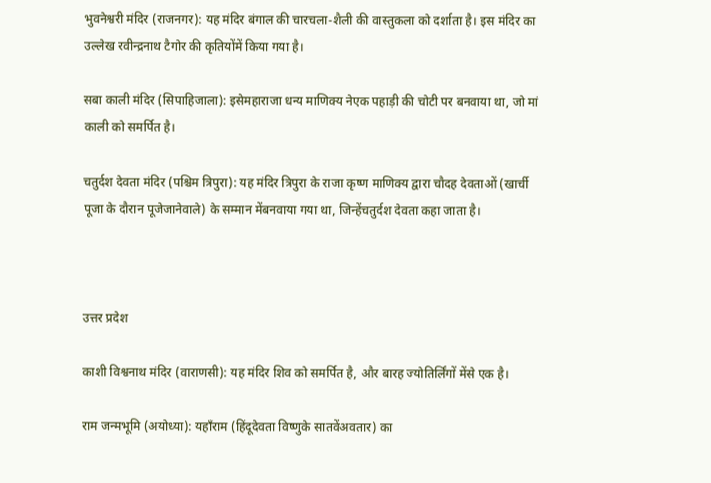भुवनेश्वरी मंदिर (राजनगर): यह मंदिर बंगाल की चारचला-शैली की वास्तुकला को दर्शाता है। इस मंदिर का उल्लेख रवीन्द्रनाथ टैगोर की कृतियोंमें किया गया है।

सबा काली मंदिर (सिपाहिजाला): इसेमहाराजा धन्य माणिक्य नेएक पहाड़ी की चोटी पर बनवाया था, जो मां काली को समर्पित है।

चतुर्दश देवता मंदिर (पश्चिम त्रिपुरा): यह मंदिर त्रिपुरा के राजा कृष्ण माणिक्य द्वारा चौदह देवताओं (खार्ची पूजा के दौरान पूजेजानेवाले) के सम्मान मेंबनवाया गया था, जिन्हेंचतुर्दश देवता कहा जाता है।



उत्तर प्रदेश

काशी विश्वनाथ मंदिर (वाराणसी): यह मंदिर शिव को समर्पित है, और बारह ज्योतिर्लिंगों मेंसे एक है।

राम जन्मभूमि (अयोध्या): यहाँराम (हिंदूदेवता विष्णुके सातवेंअवतार) का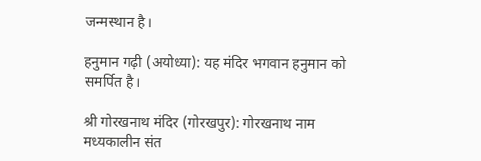जन्मस्थान है।

हनुमान गढ़ी (अयोध्या): यह मंदिर भगवान हनुमान को समर्पित है।

श्री गोरखनाथ मंदिर (गोरखपुर): गोरखनाथ नाम मध्यकालीन संत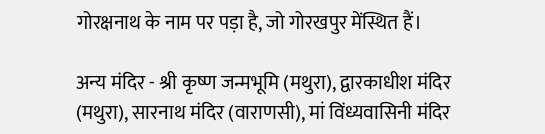गोरक्षनाथ के नाम पर पड़ा है, जो गोरखपुर मेंस्थित हैं।

अन्य मंदिर - श्री कृष्ण जन्मभूमि (मथुरा), द्वारकाधीश मंदिर (मथुरा), सारनाथ मंदिर (वाराणसी), मां विंध्यवासिनी मंदिर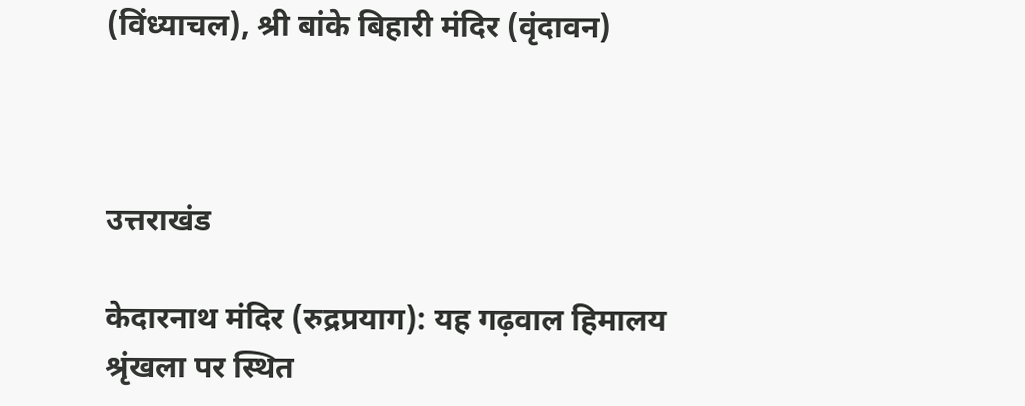(विंध्याचल), श्री बांके बिहारी मंदिर (वृंदावन)



उत्तराखंड

केदारनाथ मंदिर (रुद्रप्रयाग): यह गढ़वाल हिमालय श्रृंखला पर स्थित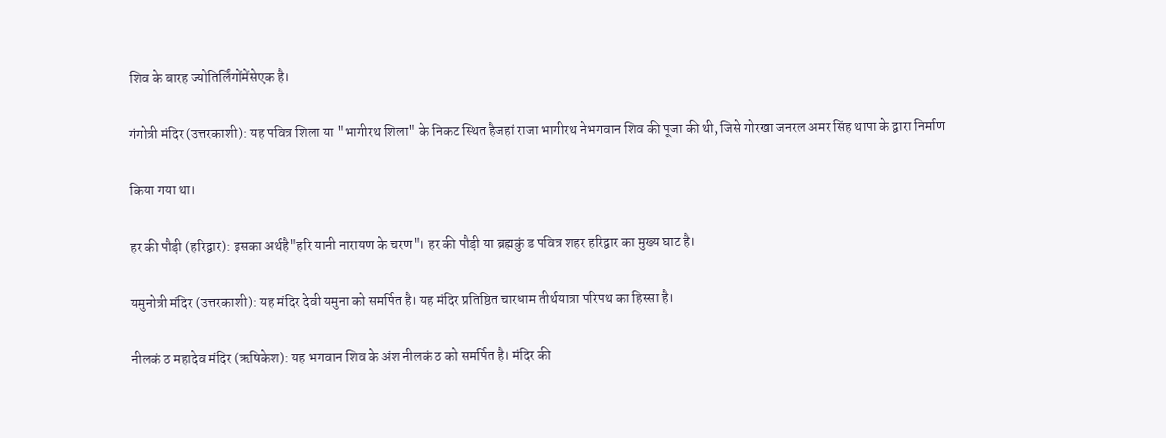शिव के बारह ज्योतिर्लिंगोंमेंसेएक है।

गंगोत्री मंदिर (उत्तरकाशी): यह पवित्र शिला या "भागीरथ शिला" के निकट स्थित हैजहां राजा भागीरथ नेभगवान शिव की पूजा की थी, जिसे गोरखा जनरल अमर सिंह थापा के द्वारा निर्माण

किया गया था।

हर की पौड़ी (हरिद्वार): इसका अर्थहै"हरि यानी नारायण के चरण"। हर की पौड़ी या ब्रह्मकुं ड पवित्र शहर हरिद्वार का मुख्य घाट है।

यमुनोत्री मंदिर (उत्तरकाशी): यह मंदिर देवी यमुना को समर्पित है। यह मंदिर प्रतिष्ठित चारधाम तीर्थयात्रा परिपथ का हिस्सा है।

नीलकं ठ महादेव मंदिर (ऋषिकेश): यह भगवान शिव के अंश नीलकं ठ को समर्पित है। मंदिर की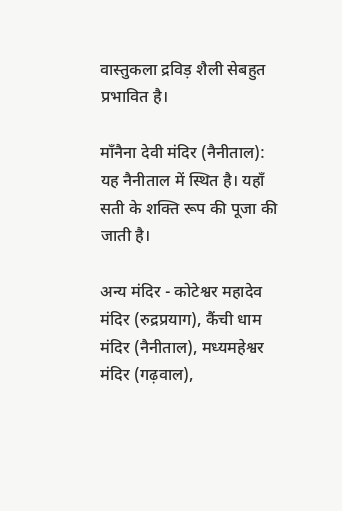वास्तुकला द्रविड़ शैली सेबहुत प्रभावित है।

माँनैना देवी मंदिर (नैनीताल): यह नैनीताल में स्थित है। यहाँ सती के शक्ति रूप की पूजा की जाती है।

अन्य मंदिर - कोटेश्वर महादेव मंदिर (रुद्रप्रयाग), कैंची धाम मंदिर (नैनीताल), मध्यमहेश्वर मंदिर (गढ़वाल),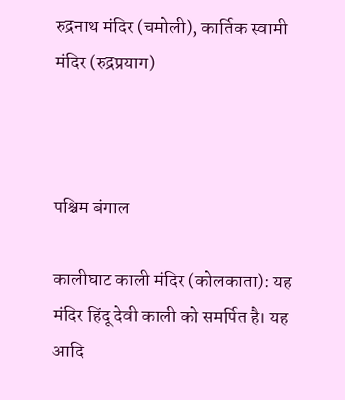रुद्रनाथ मंदिर (चमोली), कार्तिक स्वामी मंदिर (रुद्रप्रयाग)



पश्चिम बंगाल

कालीघाट काली मंदिर (कोलकाता): यह मंदिर हिंदू देवी काली को समर्पित है। यह आदि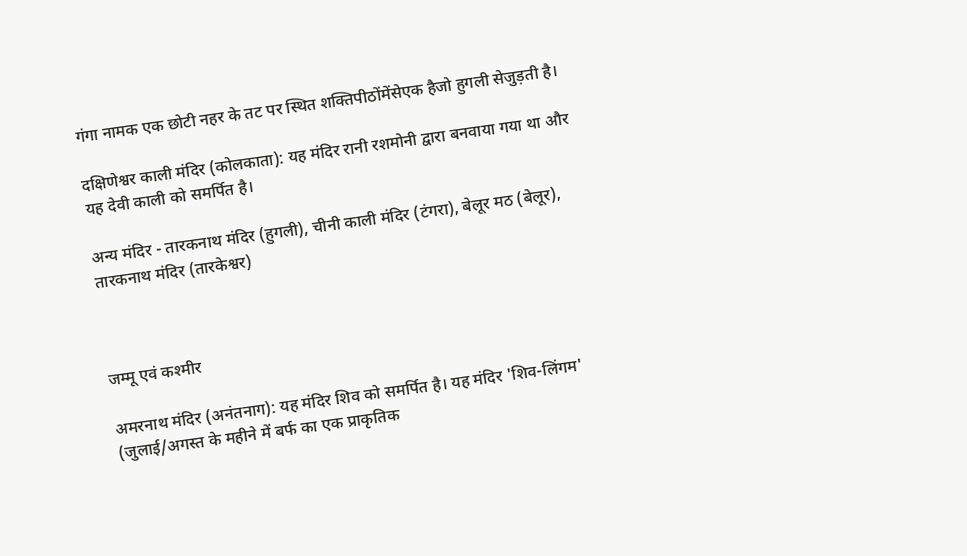गंगा नामक एक छोटी नहर के तट पर स्थित शक्तिपीठोंमेंसेएक हैजो हुगली सेजुड़ती है।

दक्षिणेश्वर काली मंदिर (कोलकाता): यह मंदिर रानी रशमोनी द्वारा बनवाया गया था और यह देवी काली को समर्पित है।

अन्य मंदिर - तारकनाथ मंदिर (हुगली), चीनी काली मंदिर (टंगरा), बेलूर मठ (बेलूर), तारकनाथ मंदिर (तारकेश्वर)



जम्मू एवं कश्मीर

अमरनाथ मंदिर (अनंतनाग): यह मंदिर शिव को समर्पित है। यह मंदिर 'शिव-लिंगम' (जुलाई/अगस्त के महीने में बर्फ का एक प्राकृतिक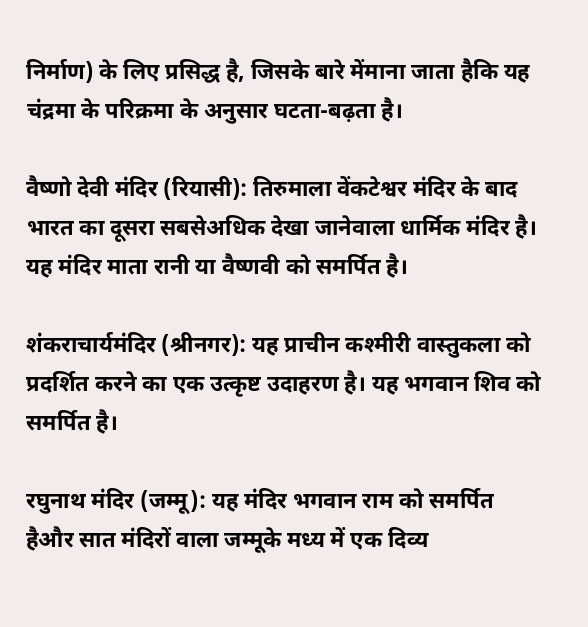निर्माण) के लिए प्रसिद्ध है, जिसके बारे मेंमाना जाता हैकि यह चंद्रमा के परिक्रमा के अनुसार घटता-बढ़ता है।

वैष्णो देवी मंदिर (रियासी): तिरुमाला वेंकटेश्वर मंदिर के बाद भारत का दूसरा सबसेअधिक देखा जानेवाला धार्मिक मंदिर है। यह मंदिर माता रानी या वैष्णवी को समर्पित है।

शंकराचार्यमंदिर (श्रीनगर): यह प्राचीन कश्मीरी वास्तुकला को प्रदर्शित करने का एक उत्कृष्ट उदाहरण है। यह भगवान शिव को समर्पित है।

रघुनाथ मंदिर (जम्मू): यह मंदिर भगवान राम को समर्पित हैऔर सात मंदिरों वाला जम्मूके मध्य में एक दिव्य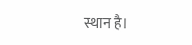स्थान है।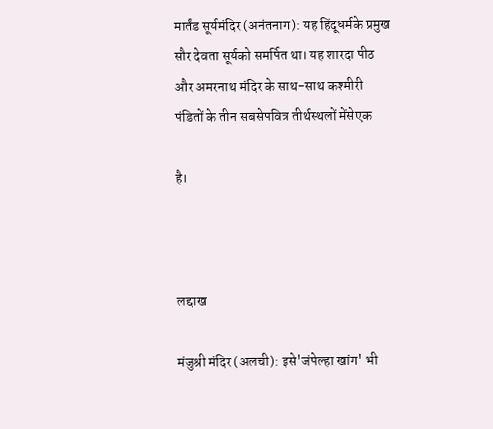मार्तंड सूर्यमंदिर (अनंतनाग): यह हिंदूधर्मके प्रमुख सौर देवता सूर्यको समर्पित था। यह शारदा पीठ और अमरनाथ मंदिर के साथ-साथ कश्मीरी पंडितों के तीन सबसेपवित्र तीर्थस्थलों मेंसेएक

है।



लद्दाख

मंजुश्री मंदिर (अलची): इसे'जंपेल्हा खांग' भी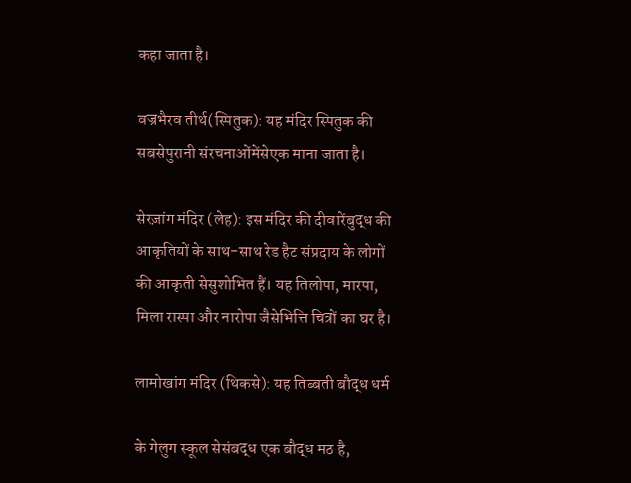कहा जाता है।

वज्रभैरव तीर्थ(स्पितुक): यह मंदिर स्पितुक की सबसेपुरानी संरचनाओंमेंसेएक माना जाता है।

सेरज़ांग मंदिर (लेह): इस मंदिर की दीवारेंबुद्ध की आकृतियों के साथ-साथ रेड हैट संप्रदाय के लोगों की आकृती सेसुशोभित हैं। यह तिलोपा, मारपा, मिला रास्पा और नारोपा जैसेभित्ति चित्रों का घर है।

लामोखांग मंदिर (थिकसे): यह तिब्बती बौद्ध धर्म

के गेलुग स्कूल सेसंबद्ध एक बौद्ध मठ है,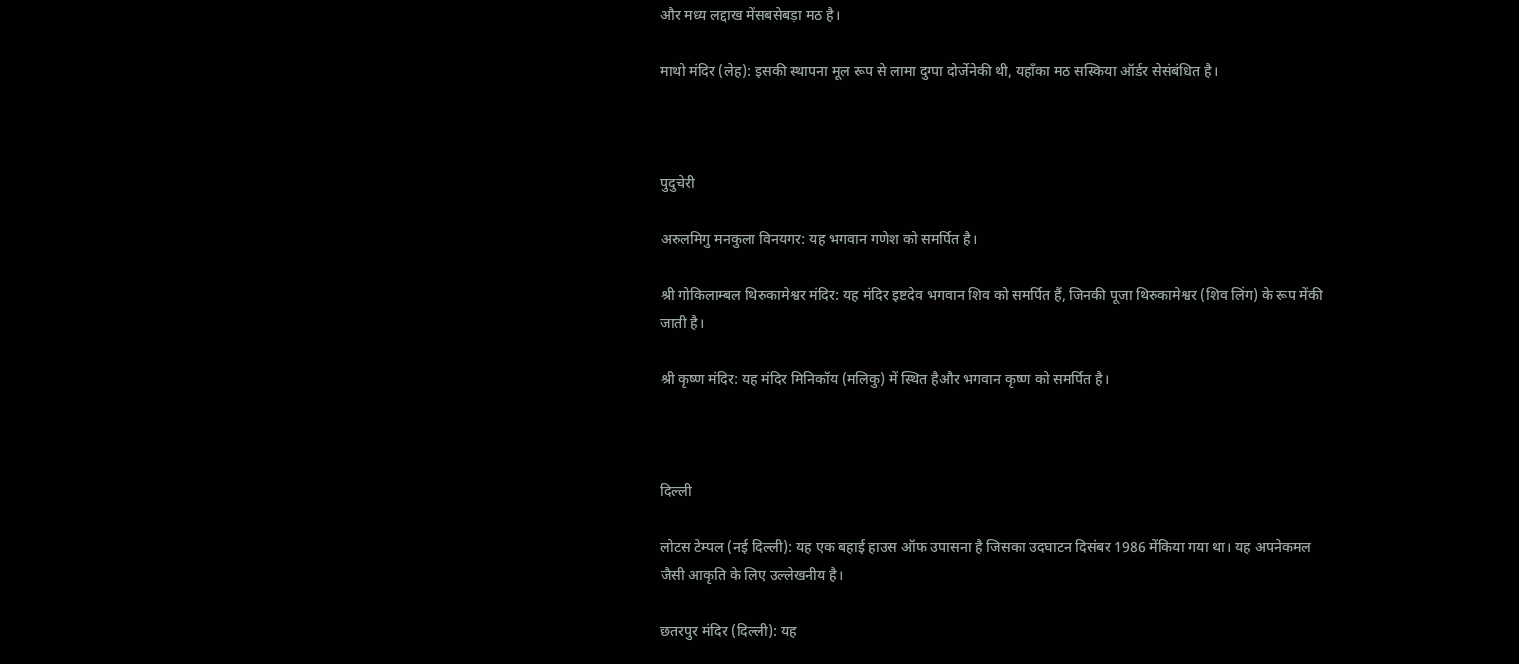और मध्य लद्दाख मेंसबसेबड़ा मठ है।

माथो मंदिर (लेह): इसकी स्थापना मूल रूप से लामा दुग्पा दोर्जेनेकी थी, यहाँका मठ सस्किया ऑर्डर सेसंबंधित है।



पुदुचेरी

अरुलमिगु मनकुला विनयगर: यह भगवान गणेश को समर्पित है।

श्री गोकिलाम्बल थिरुकामेश्वर मंदिर: यह मंदिर इष्टदेव भगवान शिव को समर्पित हैं, जिनकी पूजा थिरुकामेश्वर (शिव लिंग) के रूप मेंकी जाती है।

श्री कृष्ण मंदिर: यह मंदिर मिनिकॉय (मलिकु) में स्थित हैऔर भगवान कृष्ण को समर्पित है।



दिल्ली

लोटस टेम्पल (नई दिल्ली): यह एक बहाई हाउस ऑफ उपासना है जिसका उदघाटन दिसंबर 1986 मेंकिया गया था। यह अपनेकमल जैसी आकृति के लिए उल्लेखनीय है।

छतरपुर मंदिर (दिल्ली): यह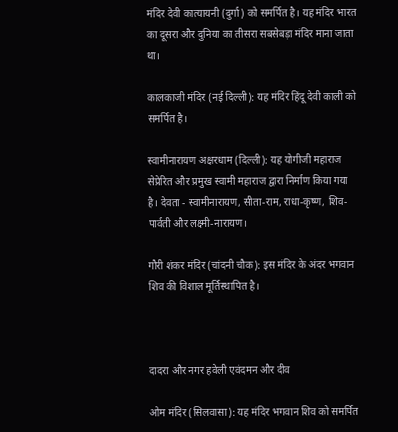मंदिर देवी कात्यायनी (दुर्गा) को समर्पित है। यह मंदिर भारत का दूसरा और दुनिया का तीसरा सबसेबड़ा मंदिर माना जाता था।

कालकाजी मंदिर (नई दिल्ली): यह मंदिर हिंदू देवी काली को समर्पित है।

स्वामीनारायण अक्षरधाम (दिल्ली): यह योगीजी महाराज सेप्रेरित और प्रमुख स्वामी महाराज द्वारा निर्माण किया गया है। देवता - स्वामीनारायण, सीता-राम, राधा-कृष्ण, शिव-पार्वती और लक्ष्मी-नारायण।

गौरी शंकर मंदिर (चांदनी चौक): इस मंदिर के अंदर भगवान शिव की विशाल मूर्तिस्थापित है।



दादरा और नगर हवेली एवंदमन और दीव

ओम मंदिर (सिलवासा): यह मंदिर भगवान शिव को समर्पित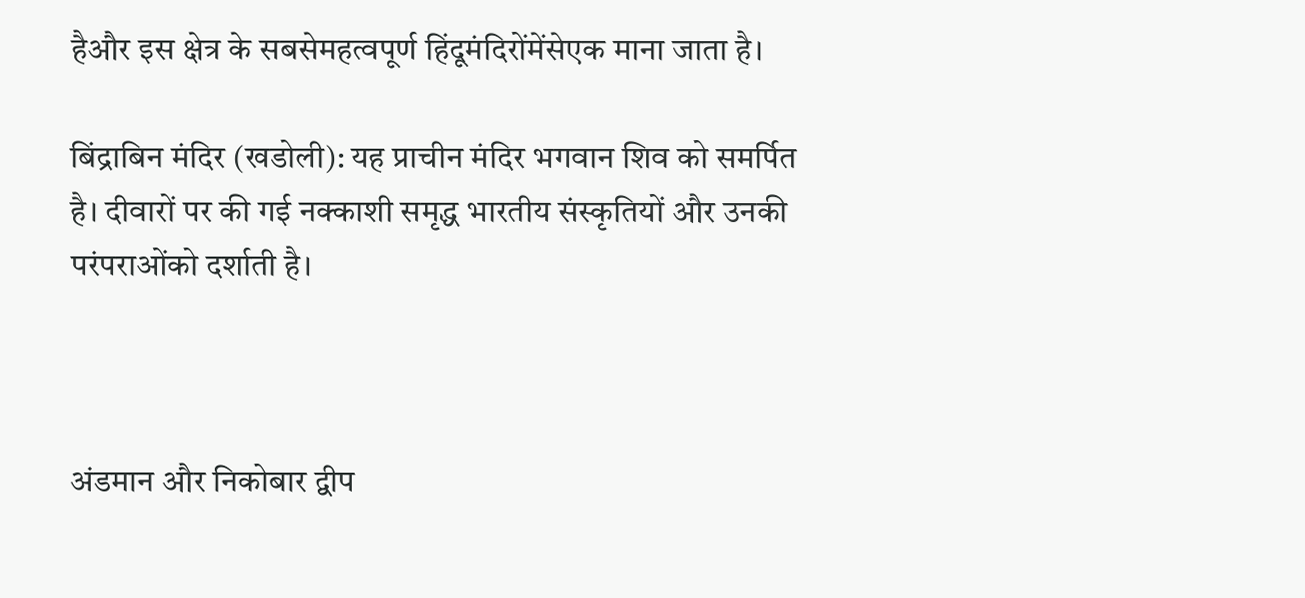हैऔर इस क्षेत्र के सबसेमहत्वपूर्ण हिंदूमंदिरोंमेंसेएक माना जाता है।

बिंद्राबिन मंदिर (खडोली): यह प्राचीन मंदिर भगवान शिव को समर्पित है। दीवारों पर की गई नक्काशी समृद्ध भारतीय संस्कृतियों और उनकी परंपराओंको दर्शाती है।



अंडमान और निकोबार द्वीप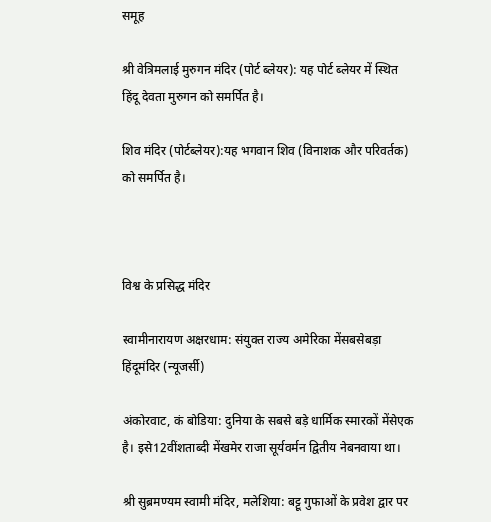समूह

श्री वेत्रिमलाई मुरुगन मंदिर (पोर्ट ब्लेयर): यह पोर्ट ब्लेयर में स्थित हिंदू देवता मुरुगन को समर्पित है।

शिव मंदिर (पोर्टब्लेयर):यह भगवान शिव (विनाशक और परिवर्तक) को समर्पित है।



विश्व के प्रसिद्ध मंदिर

स्वामीनारायण अक्षरधाम: संयुक्त राज्य अमेरिका मेंसबसेबड़ा हिंदूमंदिर (न्यूजर्सी)

अंकोरवाट, कं बोडिया: दुनिया के सबसे बड़े धार्मिक स्मारकों मेंसेएक है। इसे12वींशताब्दी मेंखमेर राजा सूर्यवर्मन द्वितीय नेबनवाया था।

श्री सुब्रमण्यम स्वामी मंदिर, मलेशिया: बट्टू गुफाओं के प्रवेश द्वार पर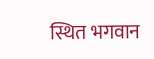स्थित भगवान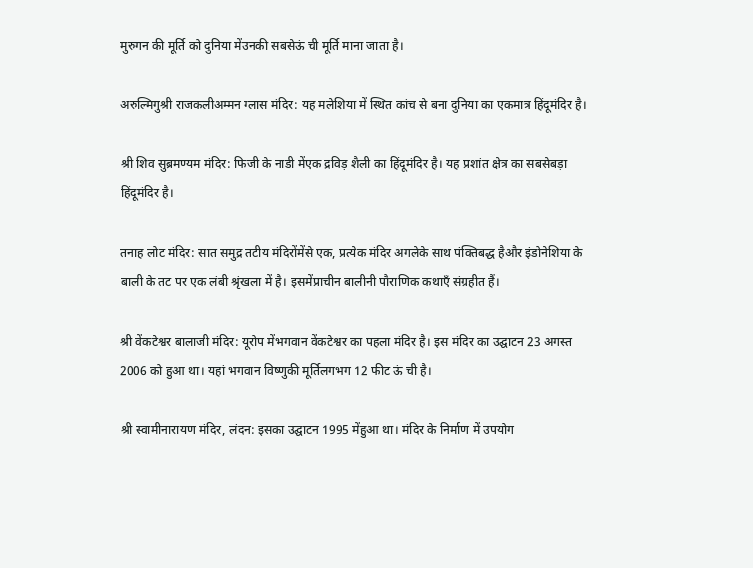मुरुगन की मूर्ति को दुनिया मेंउनकी सबसेऊं ची मूर्ति माना जाता है।

अरुल्मिगुश्री राजकलीअम्मन ग्लास मंदिर: यह मलेशिया में स्थित कांच से बना दुनिया का एकमात्र हिंदूमंदिर है।

श्री शिव सुब्रमण्यम मंदिर: फिजी के नाडी मेंएक द्रविड़ शैली का हिंदूमंदिर है। यह प्रशांत क्षेत्र का सबसेबड़ा हिंदूमंदिर है।

तनाह लोट मंदिर: सात समुद्र तटीय मंदिरोंमेंसे एक, प्रत्येक मंदिर अगलेके साथ पंक्तिबद्ध हैऔर इंडोनेशिया के बाली के तट पर एक लंबी श्रृंखला में है। इसमेंप्राचीन बालीनी पौराणिक कथाएँ संग्रहीत हैं।

श्री वेंकटेश्वर बालाजी मंदिर: यूरोप मेंभगवान वेंकटेश्वर का पहला मंदिर है। इस मंदिर का उद्घाटन 23 अगस्त 2006 को हुआ था। यहां भगवान विष्णुकी मूर्तिलगभग 12 फीट ऊं ची है।

श्री स्वामीनारायण मंदिर, लंदन: इसका उद्घाटन 1995 मेंहुआ था। मंदिर के निर्माण में उपयोग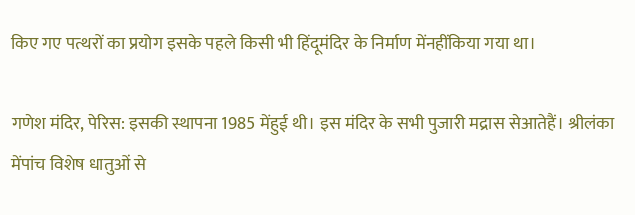किए गए पत्थरों का प्रयोग इसके पहले किसी भी हिंदूमंदिर के निर्माण मेंनहींकिया गया था।

गणेश मंदिर, पेरिस: इसकी स्थापना 1985 मेंहुई थी। इस मंदिर के सभी पुजारी मद्रास सेआतेहैं। श्रीलंका मेंपांच विशेष धातुओं से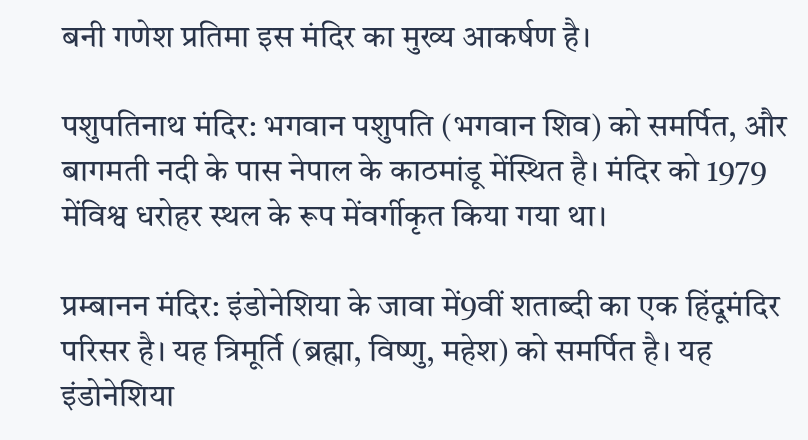बनी गणेश प्रतिमा इस मंदिर का मुख्य आकर्षण है।

पशुपतिनाथ मंदिर: भगवान पशुपति (भगवान शिव) को समर्पित, और बागमती नदी के पास नेपाल के काठमांडू मेंस्थित है। मंदिर को 1979 मेंविश्व धरोहर स्थल के रूप मेंवर्गीकृत किया गया था।

प्रम्बानन मंदिर: इंडोनेशिया के जावा में9वीं शताब्दी का एक हिंदूमंदिर परिसर है। यह त्रिमूर्ति (ब्रह्मा, विष्णु, महेश) को समर्पित है। यह इंडोनेशिया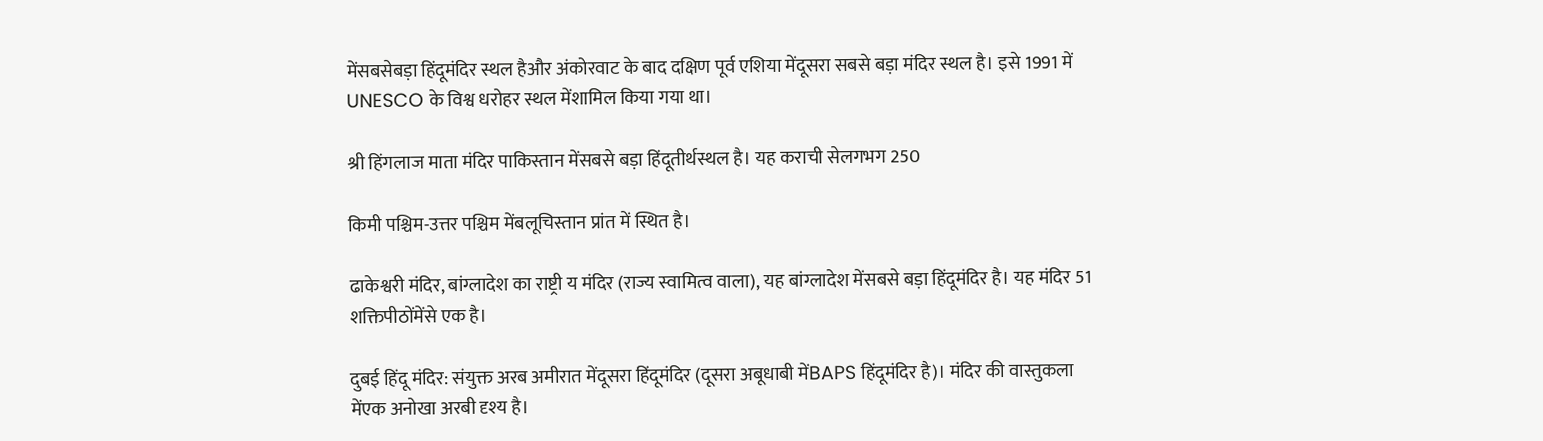मेंसबसेबड़ा हिंदूमंदिर स्थल हैऔर अंकोरवाट के बाद दक्षिण पूर्व एशिया मेंदूसरा सबसे बड़ा मंदिर स्थल है। इसे 1991 में UNESCO के विश्व धरोहर स्थल मेंशामिल किया गया था।

श्री हिंगलाज माता मंदिर पाकिस्तान मेंसबसे बड़ा हिंदूतीर्थस्थल है। यह कराची सेलगभग 250

किमी पश्चिम-उत्तर पश्चिम मेंबलूचिस्तान प्रांत में स्थित है।

ढाकेश्वरी मंदिर, बांग्लादेश का राष्ट्री य मंदिर (राज्य स्वामित्व वाला), यह बांग्लादेश मेंसबसे बड़ा हिंदूमंदिर है। यह मंदिर 51 शक्तिपीठोंमेंसे एक है।

दुबई हिंदू मंदिर: संयुक्त अरब अमीरात मेंदूसरा हिंदूमंदिर (दूसरा अबूधाबी मेंBAPS हिंदूमंदिर है)। मंदिर की वास्तुकला मेंएक अनोखा अरबी दृश्य है।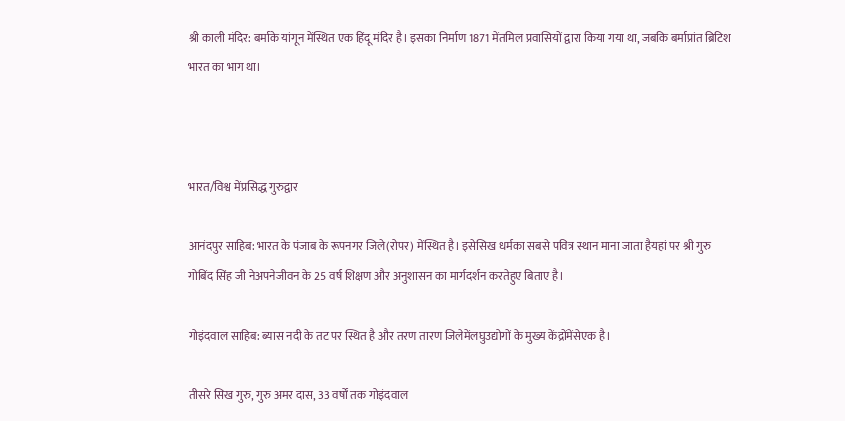श्री काली मंदिर: बर्माके यांगून मेंस्थित एक हिंदू मंदिर है। इसका निर्माण 1871 मेंतमिल प्रवासियों द्वारा किया गया था, जबकि बर्माप्रांत ब्रिटिश भारत का भाग था।



भारत/विश्व मेंप्रसिद्ध गुरुद्वार

आनंदपुर साहिब: भारत के पंजाब के रूपनगर जिले(रोपर) मेंस्थित है। इसेसिख धर्मका सबसे पवित्र स्थान माना जाता हैयहां पर श्री गुरु गोबिंद सिंह जी नेअपनेजीवन के 25 वर्ष शिक्षण और अनुशासन का मार्गदर्शन करतेहुए बिताए है।

गोइंदवाल साहिब: ब्यास नदी के तट पर स्थित है और तरण तारण जिलेमेंलघुउद्योगों के मुख्य केंद्रोंमेंसेएक है।

तीसरे सिख गुरु, गुरु अमर दास, 33 वर्षों तक गोइंदवाल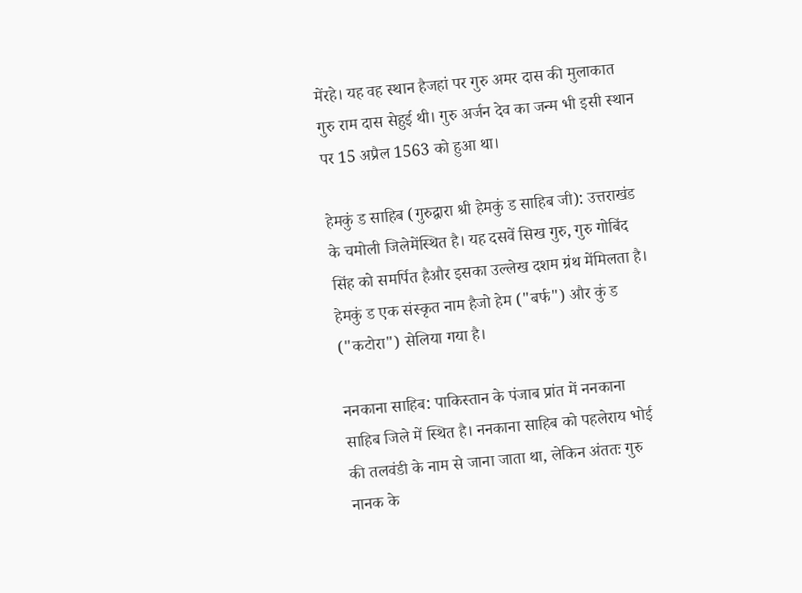मेंरहे। यह वह स्थान हैजहां पर गुरु अमर दास की मुलाकात गुरु राम दास सेहुई थी। गुरु अर्जन देव का जन्म भी इसी स्थान पर 15 अप्रैल 1563 को हुआ था।

हेमकुं ड साहिब (गुरुद्वारा श्री हेमकुं ड साहिब जी): उत्तराखंड के चमोली जिलेमेंस्थित है। यह दसवें सिख गुरु, गुरु गोबिंद सिंह को समर्पित हैऔर इसका उल्लेख दशम ग्रंथ मेंमिलता है। हेमकुं ड एक संस्कृत नाम हैजो हेम ("बर्फ") और कुं ड ("कटोरा") सेलिया गया है।

ननकाना साहिब: पाकिस्तान के पंजाब प्रांत में ननकाना साहिब जिले में स्थित है। ननकाना साहिब को पहलेराय भोई की तलवंडी के नाम से जाना जाता था, लेकिन अंततः गुरु नानक के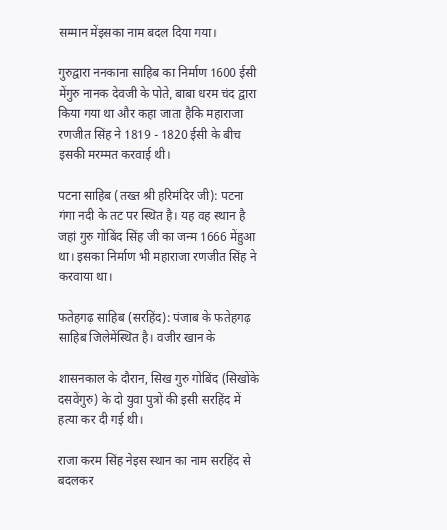सम्मान मेंइसका नाम बदल दिया गया।

गुरुद्वारा ननकाना साहिब का निर्माण 1600 ईसी मेंगुरु नानक देवजी के पोते, बाबा धरम चंद द्वारा किया गया था और कहा जाता हैकि महाराजा रणजीत सिंह ने 1819 - 1820 ईसी के बीच इसकी मरम्मत करवाई थी।

पटना साहिब (तख्त श्री हरिमंदिर जी): पटना गंगा नदी के तट पर स्थित है। यह वह स्थान है जहां गुरु गोबिंद सिंह जी का जन्म 1666 मेंहुआ था। इसका निर्माण भी महाराजा रणजीत सिंह ने करवाया था।

फतेहगढ़ साहिब (सरहिंद): पंजाब के फतेहगढ़ साहिब जिलेमेंस्थित है। वजीर खान के

शासनकाल के दौरान, सिख गुरु गोबिंद (सिखोंके दसवेंगुरु) के दो युवा पुत्रों की इसी सरहिंद में हत्या कर दी गई थी।

राजा करम सिंह नेइस स्थान का नाम सरहिंद से बदलकर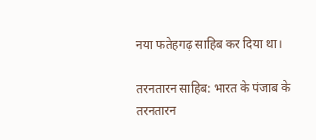नया फतेहगढ़ साहिब कर दिया था।

तरनतारन साहिब: भारत के पंजाब के तरनतारन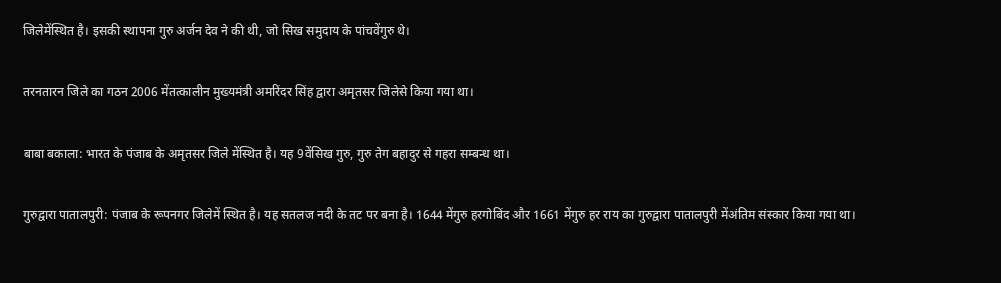जिलेमेंस्थित है। इसकी स्थापना गुरु अर्जन देव ने की थी, जो सिख समुदाय के पांचवेंगुरु थे।

तरनतारन जिले का गठन 2006 मेंतत्कालीन मुख्यमंत्री अमरिंदर सिंह द्वारा अमृतसर जिलेसे किया गया था।

बाबा बकाला: भारत के पंजाब के अमृतसर जिले मेंस्थित है। यह 9वेंसिख गुरु, गुरु तेग बहादुर से गहरा सम्बन्ध था।

गुरुद्वारा पातालपुरी: पंजाब के रूपनगर जिलेमें स्थित है। यह सतलज नदी के तट पर बना है। 1644 मेंगुरु हरगोबिंद और 1661 मेंगुरु हर राय का गुरुद्वारा पातालपुरी मेंअंतिम संस्कार किया गया था।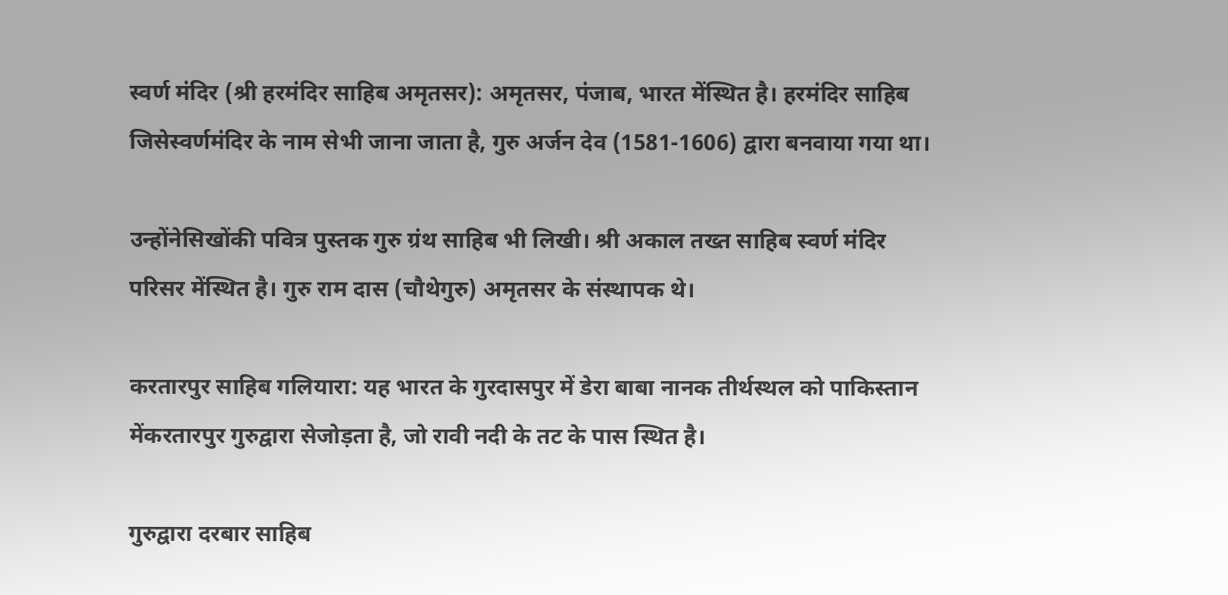स्वर्ण मंदिर (श्री हरमंदिर साहिब अमृतसर): अमृतसर, पंजाब, भारत मेंस्थित है। हरमंदिर साहिब जिसेस्वर्णमंदिर के नाम सेभी जाना जाता है, गुरु अर्जन देव (1581-1606) द्वारा बनवाया गया था।

उन्होंनेसिखोंकी पवित्र पुस्तक गुरु ग्रंथ साहिब भी लिखी। श्री अकाल तख्त साहिब स्वर्ण मंदिर परिसर मेंस्थित है। गुरु राम दास (चौथेगुरु) अमृतसर के संस्थापक थे।

करतारपुर साहिब गलियारा: यह भारत के गुरदासपुर में डेरा बाबा नानक तीर्थस्थल को पाकिस्तान मेंकरतारपुर गुरुद्वारा सेजोड़ता है, जो रावी नदी के तट के पास स्थित है।

गुरुद्वारा दरबार साहिब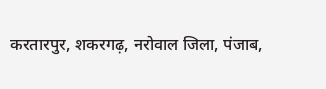करतारपुर, शकरगढ़, नरोवाल जिला, पंजाब,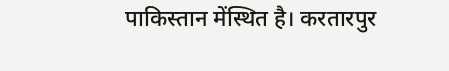पाकिस्तान मेंस्थित है। करतारपुर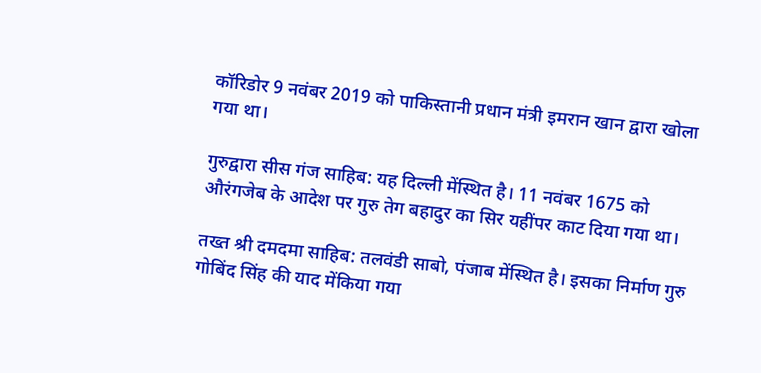कॉरिडोर 9 नवंबर 2019 को पाकिस्तानी प्रधान मंत्री इमरान खान द्वारा खोला गया था।

गुरुद्वारा सीस गंज साहिब: यह दिल्ली मेंस्थित है। 11 नवंबर 1675 को औरंगजेब के आदेश पर गुरु तेग बहादुर का सिर यहींपर काट दिया गया था।

तख्त श्री दमदमा साहिब: तलवंडी साबो, पंजाब मेंस्थित है। इसका निर्माण गुरु गोबिंद सिंह की याद मेंकिया गया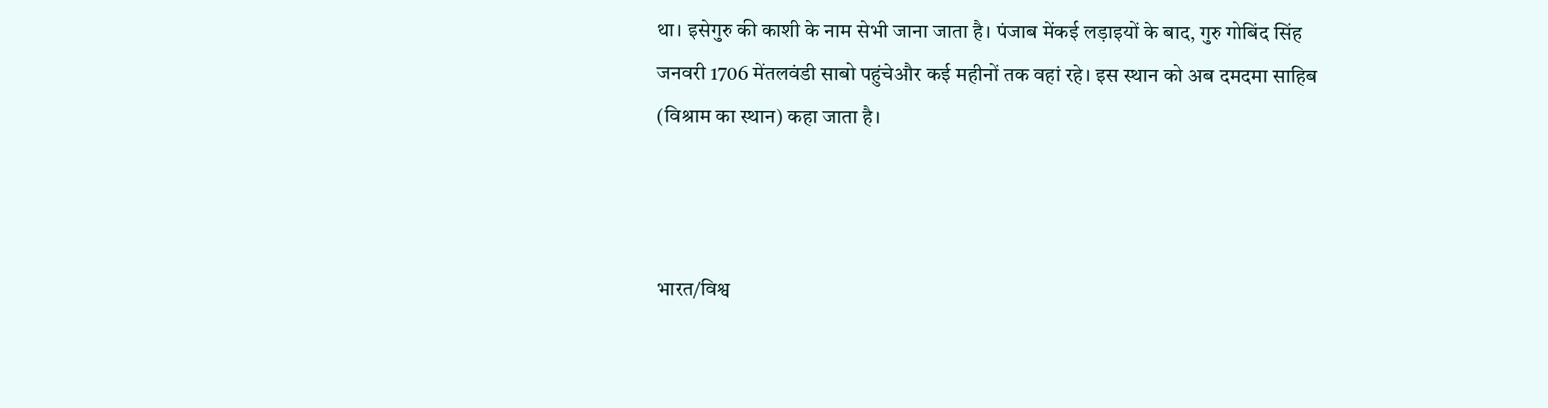था। इसेगुरु की काशी के नाम सेभी जाना जाता है। पंजाब मेंकई लड़ाइयों के बाद, गुरु गोबिंद सिंह जनवरी 1706 मेंतलवंडी साबो पहुंचेऔर कई महीनों तक वहां रहे। इस स्थान को अब दमदमा साहिब (विश्राम का स्थान) कहा जाता है।



भारत/विश्व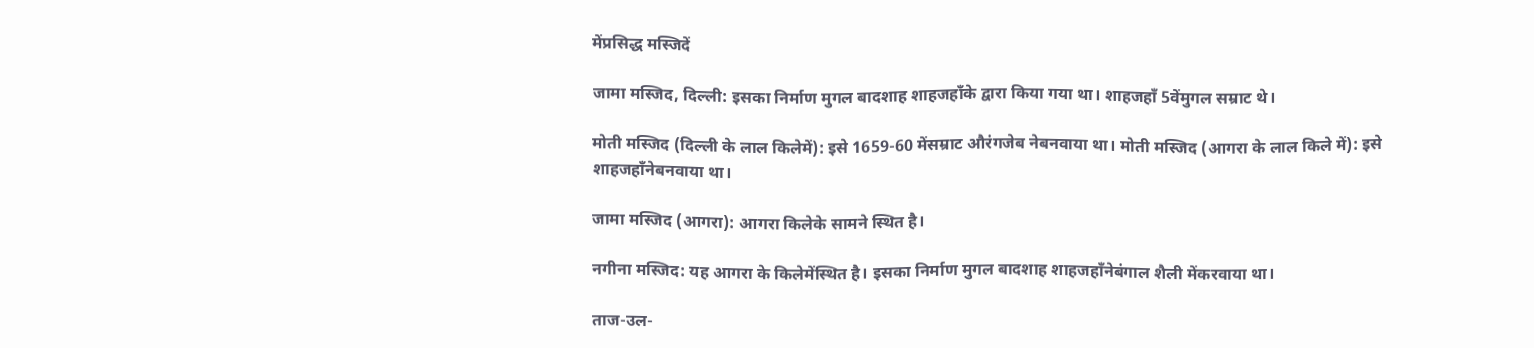मेंप्रसिद्ध मस्जिदें

जामा मस्जिद, दिल्ली: इसका निर्माण मुगल बादशाह शाहजहाँके द्वारा किया गया था। शाहजहाँ 5वेंमुगल सम्राट थे।

मोती मस्जिद (दिल्ली के लाल किलेमें): इसे 1659-60 मेंसम्राट औरंगजेब नेबनवाया था। मोती मस्जिद (आगरा के लाल किले में): इसे शाहजहाँनेबनवाया था।

जामा मस्जिद (आगरा): आगरा किलेके सामने स्थित है।

नगीना मस्जिद: यह आगरा के किलेमेंस्थित है। इसका निर्माण मुगल बादशाह शाहजहाँनेबंगाल शैली मेंकरवाया था।

ताज-उल-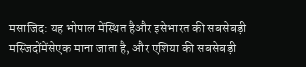मसाजिद: यह भोपाल मेंस्थित हैऔर इसेभारत की सबसेबड़ी मस्जिदोंमेंसेएक माना जाता है, और एशिया की सबसेबड़ी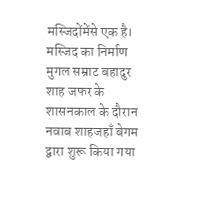मस्जिदोंमेंसे एक है। मस्जिद का निर्माण मुगल सम्राट बहादुर शाह जफर के शासनकाल के दौरान नवाब शाहजहाँ बेगम द्वारा शुरू किया गया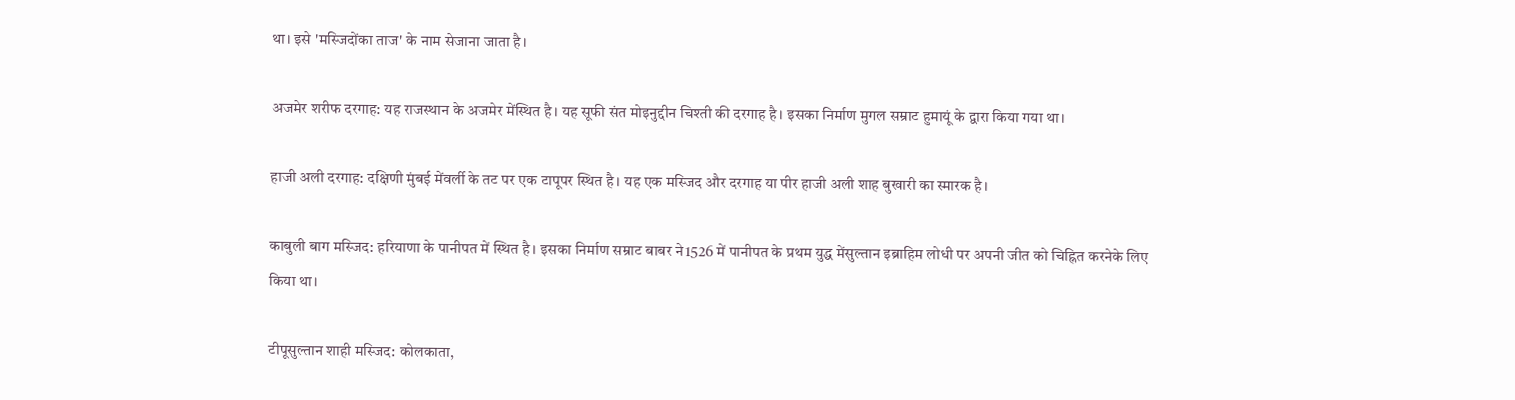था। इसे 'मस्जिदोंका ताज' के नाम सेजाना जाता है।

अजमेर शरीफ दरगाह: यह राजस्थान के अजमेर मेंस्थित है। यह सूफी संत मोइनुद्दीन चिश्ती की दरगाह है। इसका निर्माण मुगल सम्राट हुमायूं के द्वारा किया गया था।

हाजी अली दरगाह: दक्षिणी मुंबई मेंवर्ली के तट पर एक टापूपर स्थित है। यह एक मस्जिद और दरगाह या पीर हाजी अली शाह बुखारी का स्मारक है।

काबुली बाग मस्जिद: हरियाणा के पानीपत में स्थित है। इसका निर्माण सम्राट बाबर ने1526 में पानीपत के प्रथम युद्ध मेंसुल्तान इब्राहिम लोधी पर अपनी जीत को चिह्नित करनेके लिए किया था।

टीपूसुल्तान शाही मस्जिद: कोलकाता,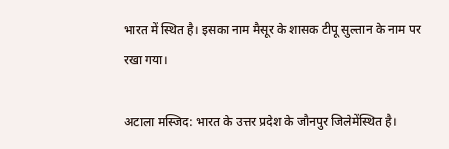भारत में स्थित है। इसका नाम मैसूर के शासक टीपू सुल्तान के नाम पर रखा गया।

अटाला मस्जिद: भारत के उत्तर प्रदेश के जौनपुर जिलेमेंस्थित है।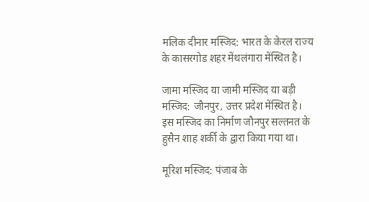मलिक दीनार मस्जिद: भारत के केरल राज्य के कासरगोड शहर मेंथलंगारा मेंस्थित है।

जामा मस्जिद या जामी मस्जिद या बड़ी मस्जिद: जौनपुर, उत्तर प्रदेश मेंस्थित है। इस मस्जिद का निर्माण जौनपुर सल्तनत के हुसैन शाह शर्की के द्वारा किया गया था।

मूरिश मस्जिद: पंजाब के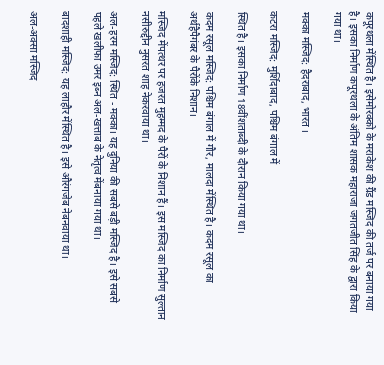कपूरथला मेंस्थित है। इसेमोरक्को के मराकेश की ग्रैंड मस्जिद की तर्ज पर बनाया गया है। इसका निर्माण कपूरथला के अंतिम शासक महाराजा जगतजीत सिंह के द्वारा किया गया था।

मक्का मस्जिद: हैदराबाद, भारत ।

कटरा मस्जिद: मुर्शिदाबाद, पश्चिम बंगाल में

स्थित है। इसका निर्माण 18वींशताब्दी के दौरान किया गया था।

कदम रसूल मस्जिद: पश्चिम बंगाल में गौर, मालदा मेंस्थित है। कदम रसूल का अर्थहैपैगंबर के पैरोंके निशान।

मस्जिद मेंपत्थर पर हजरत मुहम्मद के पैरों के निशान हैं। इस मस्जिद का निर्माण सुल्तान नसीरुद्दीन नुसरत शाह नेकरवाया था।

अल-हरम मस्जिद: स्थित - मक्का। यह दुनिया की सबसे बड़ी मस्जिद है। इसे सबसे पहले खलीफा उमर इब्न अल-खत्ताब के नेतृत्व मेंबनाया गया था।

बादशाही मस्जिद: यह लाहौर मेंस्थित है। इसे औरंगजेब नेबनवाया था।

अल-अक्सा मस्जिद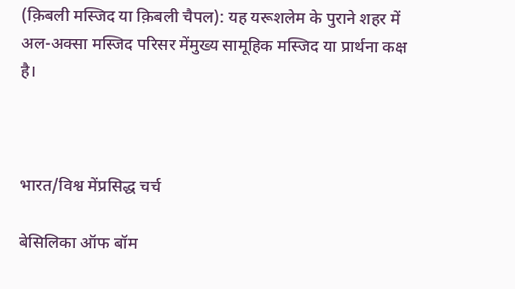(क़िबली मस्जिद या क़िबली चैपल): यह यरूशलेम के पुराने शहर में अल-अक्सा मस्जिद परिसर मेंमुख्य सामूहिक मस्जिद या प्रार्थना कक्ष है।



भारत/विश्व मेंप्रसिद्ध चर्च

बेसिलिका ऑफ बॉम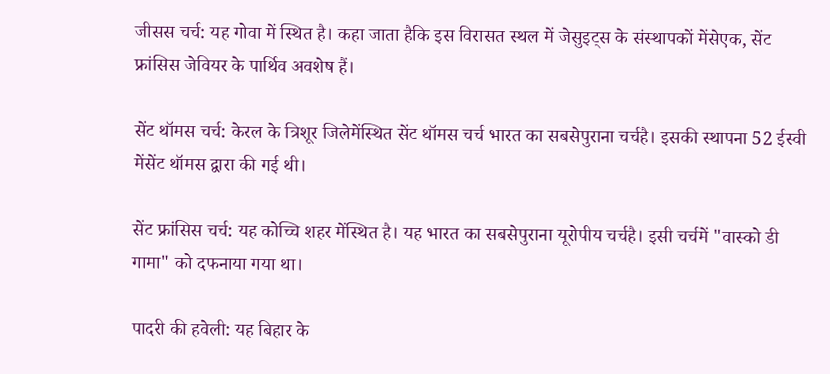जीसस चर्च: यह गोवा में स्थित है। कहा जाता हैकि इस विरासत स्थल में जेसुइट्स के संस्थापकों मेंसेएक, सेंट फ्रांसिस जेवियर के पार्थिव अवशेष हैं।

सेंट थॉमस चर्च: केरल के त्रिशूर जिलेमेंस्थित सेंट थॉमस चर्च भारत का सबसेपुराना चर्चहै। इसकी स्थापना 52 ईस्वी मेंसेंट थॉमस द्वारा की गई थी।

सेंट फ्रांसिस चर्च: यह कोच्चि शहर मेंस्थित है। यह भारत का सबसेपुराना यूरोपीय चर्चहै। इसी चर्चमें "वास्को डी गामा" को दफनाया गया था।

पादरी की हवेली: यह बिहार के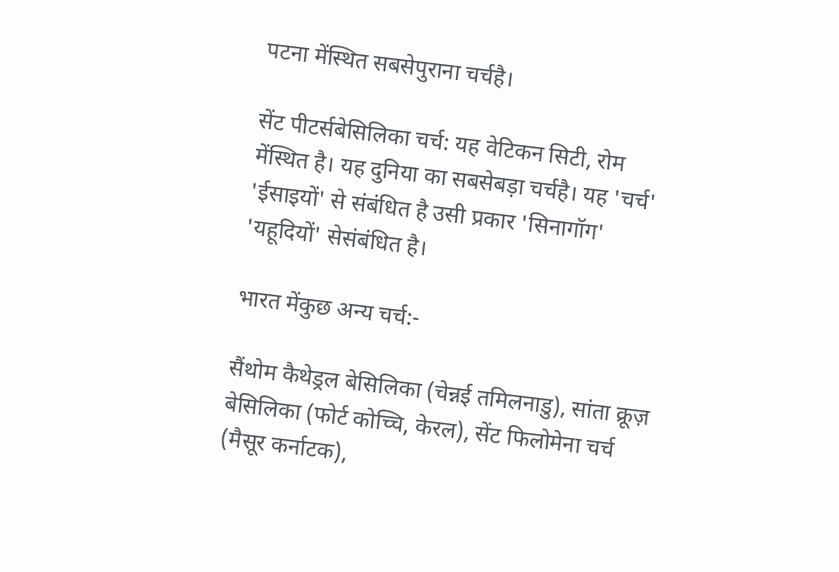पटना मेंस्थित सबसेपुराना चर्चहै।

सेंट पीटर्सबेसिलिका चर्च: यह वेटिकन सिटी, रोम मेंस्थित है। यह दुनिया का सबसेबड़ा चर्चहै। यह 'चर्च' 'ईसाइयों' से संबंधित है उसी प्रकार 'सिनागॉग' 'यहूदियों' सेसंबंधित है।

भारत मेंकुछ अन्य चर्च:-

सैंथोम कैथेड्रल बेसिलिका (चेन्नई तमिलनाडु), सांता क्रूज़ बेसिलिका (फोर्ट कोच्चि, केरल), सेंट फिलोमेना चर्च (मैसूर कर्नाटक),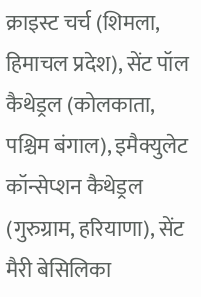क्राइस्ट चर्च (शिमला, हिमाचल प्रदेश), सेंट पॉल कैथेड्रल (कोलकाता, पश्चिम बंगाल), इमैक्युलेट कॉन्सेप्शन कैथेड्रल (गुरुग्राम, हरियाणा), सेंट मैरी बेसिलिका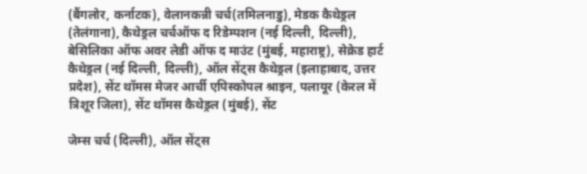(बैंगलोर, कर्नाटक), वेलानकन्नी चर्च(तमिलनाडु), मेडक कैथेड्रल (तेलंगाना), कैथेड्रल चर्चऑफ द रिडेम्पशन (नई दिल्ली, दिल्ली), बेसिलिका ऑफ अवर लेडी ऑफ द माउंट (मुंबई, महाराष्ट्र), सेक्रेड हार्ट कैथेड्रल (नई दिल्ली, दिल्ली), ऑल सेंट्स कैथेड्रल (इलाहाबाद, उत्तर प्रदेश), सेंट थॉमस मेजर आर्ची एपिस्कोपल श्राइन, पलायूर (केरल में त्रिशूर जिला), सेंट थॉमस कैथेड्रल (मुंबई), सेंट

जेम्स चर्च (दिल्ली), ऑल सेंट्स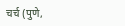चर्च (पुणे,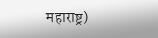महाराष्ट्र)